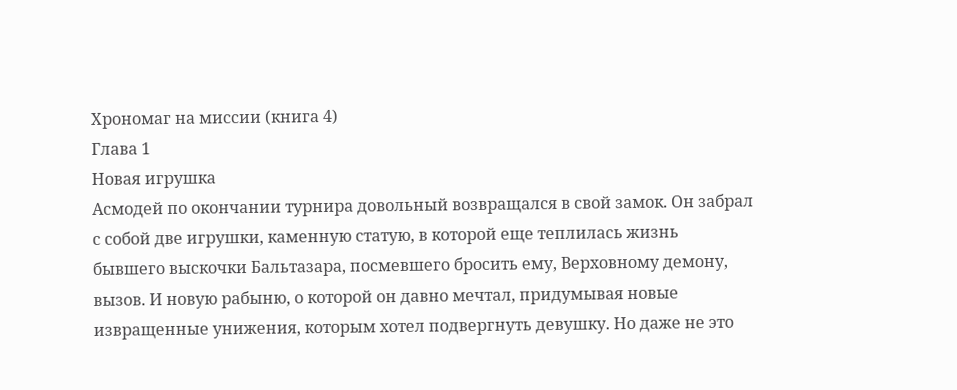Хрономаг на миссии (книга 4)
Глава 1
Новая игрушка
Асмодей по окончании турнира довольный возвращался в свой замок. Он забрал с собой две игрушки, каменную статую, в которой еще теплилась жизнь бывшего выскочки Бальтазара, посмевшего бросить ему, Верховному демону, вызов. И новую рабыню, о которой он давно мечтал, придумывая новые извращенные унижения, которым хотел подвергнуть девушку. Но даже не это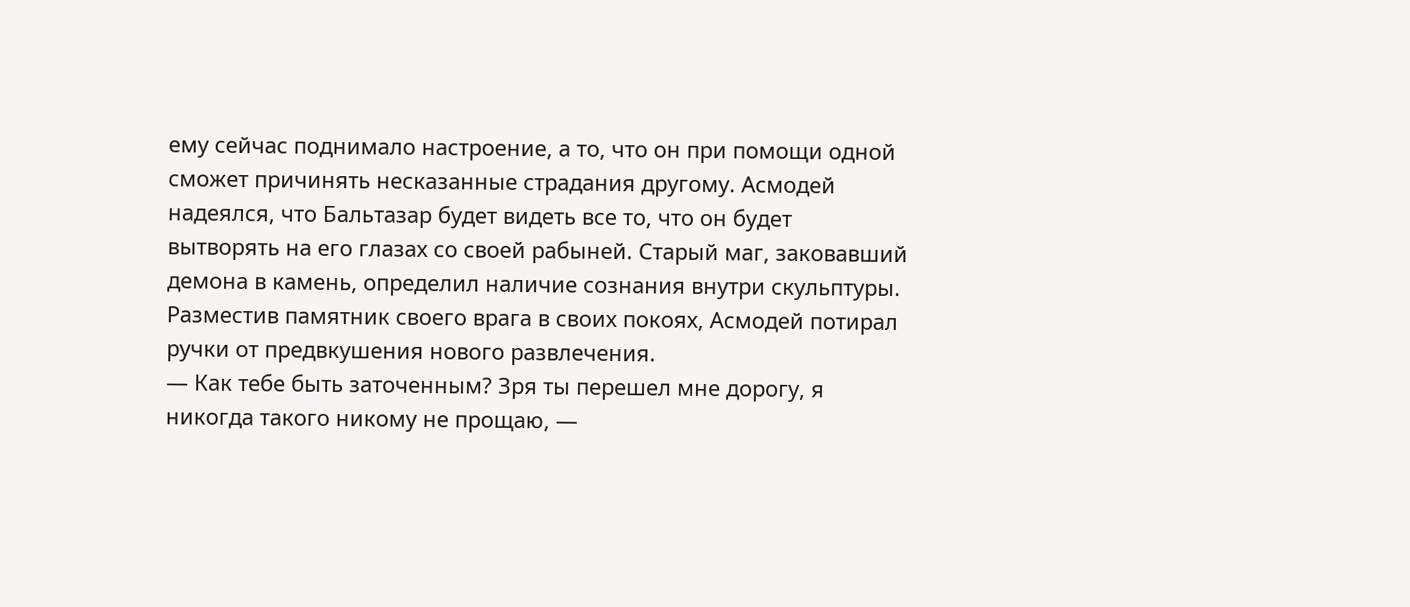ему сейчас поднимало настроение, а то, что он при помощи одной сможет причинять несказанные страдания другому. Асмодей надеялся, что Бальтазар будет видеть все то, что он будет вытворять на его глазах со своей рабыней. Старый маг, заковавший демона в камень, определил наличие сознания внутри скульптуры.
Разместив памятник своего врага в своих покоях, Асмодей потирал ручки от предвкушения нового развлечения.
— Как тебе быть заточенным? Зря ты перешел мне дорогу, я никогда такого никому не прощаю, —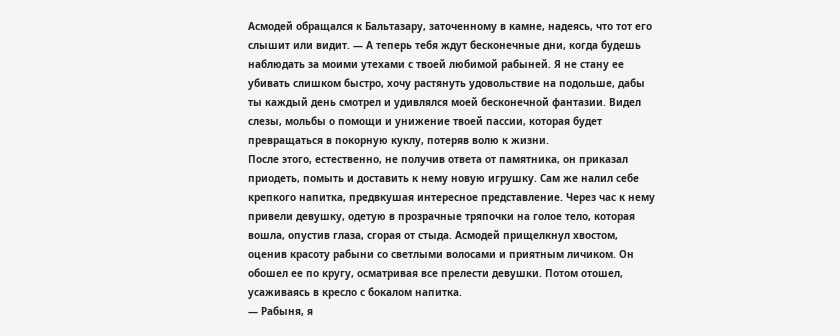Асмодей обращался к Бальтазару, заточенному в камне, надеясь, что тот его слышит или видит. — А теперь тебя ждут бесконечные дни, когда будешь наблюдать за моими утехами с твоей любимой рабыней. Я не стану ее убивать слишком быстро, хочу растянуть удовольствие на подольше, дабы ты каждый день смотрел и удивлялся моей бесконечной фантазии. Видел слезы, мольбы о помощи и унижение твоей пассии, которая будет превращаться в покорную куклу, потеряв волю к жизни.
После этого, естественно, не получив ответа от памятника, он приказал приодеть, помыть и доставить к нему новую игрушку. Сам же налил себе крепкого напитка, предвкушая интересное представление. Через час к нему привели девушку, одетую в прозрачные тряпочки на голое тело, которая вошла, опустив глаза, сгорая от стыда. Асмодей прищелкнул хвостом, оценив красоту рабыни со светлыми волосами и приятным личиком. Он обошел ее по кругу, осматривая все прелести девушки. Потом отошел, усаживаясь в кресло с бокалом напитка.
— Рабыня, я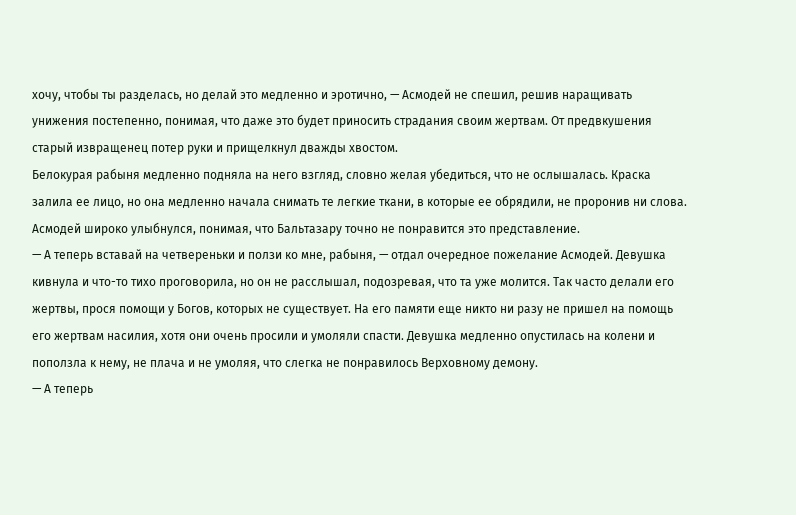хочу, чтобы ты разделась, но делай это медленно и эротично, — Асмодей не спешил, решив наращивать унижения постепенно, понимая, что даже это будет приносить страдания своим жертвам. От предвкушения старый извращенец потер руки и прищелкнул дважды хвостом.
Белокурая рабыня медленно подняла на него взгляд, словно желая убедиться, что не ослышалась. Краска залила ее лицо, но она медленно начала снимать те легкие ткани, в которые ее обрядили, не проронив ни слова. Асмодей широко улыбнулся, понимая, что Бальтазару точно не понравится это представление.
— А теперь вставай на четвереньки и ползи ко мне, рабыня, — отдал очередное пожелание Асмодей. Девушка кивнула и что-то тихо проговорила, но он не расслышал, подозревая, что та уже молится. Так часто делали его жертвы, прося помощи у Богов, которых не существует. На его памяти еще никто ни разу не пришел на помощь его жертвам насилия, хотя они очень просили и умоляли спасти. Девушка медленно опустилась на колени и поползла к нему, не плача и не умоляя, что слегка не понравилось Верховному демону.
— А теперь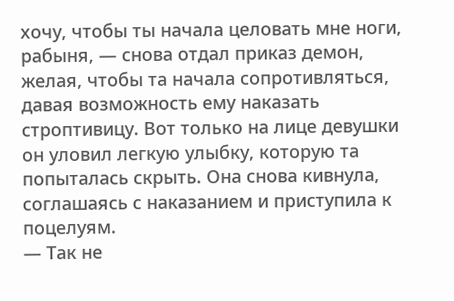хочу, чтобы ты начала целовать мне ноги, рабыня, — снова отдал приказ демон, желая, чтобы та начала сопротивляться, давая возможность ему наказать строптивицу. Вот только на лице девушки он уловил легкую улыбку, которую та попыталась скрыть. Она снова кивнула, соглашаясь с наказанием и приступила к поцелуям.
— Так не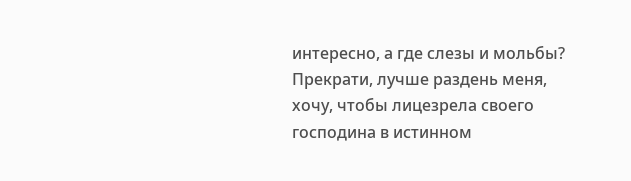интересно, а где слезы и мольбы? Прекрати, лучше раздень меня, хочу, чтобы лицезрела своего господина в истинном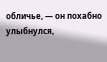обличье, — он похабно улыбнулся,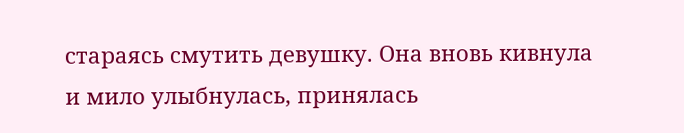стараясь смутить девушку. Она вновь кивнула и мило улыбнулась, принялась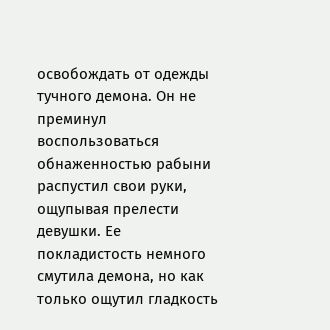освобождать от одежды тучного демона. Он не преминул воспользоваться обнаженностью рабыни распустил свои руки, ощупывая прелести девушки. Ее покладистость немного смутила демона, но как только ощутил гладкость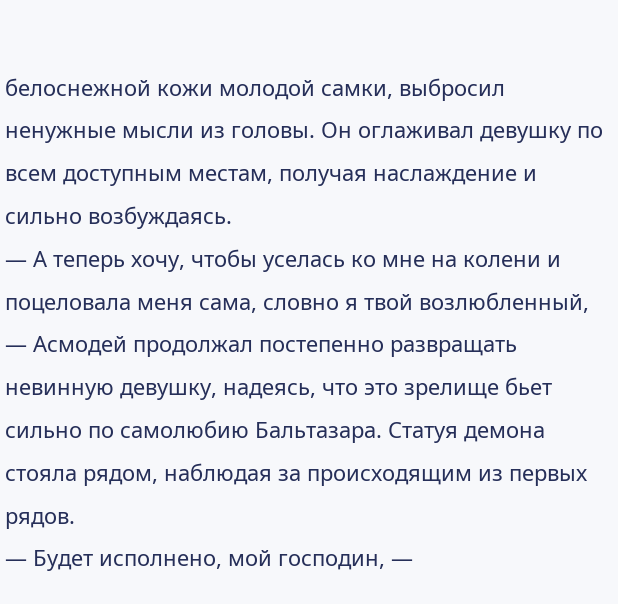белоснежной кожи молодой самки, выбросил ненужные мысли из головы. Он оглаживал девушку по всем доступным местам, получая наслаждение и сильно возбуждаясь.
— А теперь хочу, чтобы уселась ко мне на колени и поцеловала меня сама, словно я твой возлюбленный, — Асмодей продолжал постепенно развращать невинную девушку, надеясь, что это зрелище бьет сильно по самолюбию Бальтазара. Статуя демона стояла рядом, наблюдая за происходящим из первых рядов.
— Будет исполнено, мой господин, —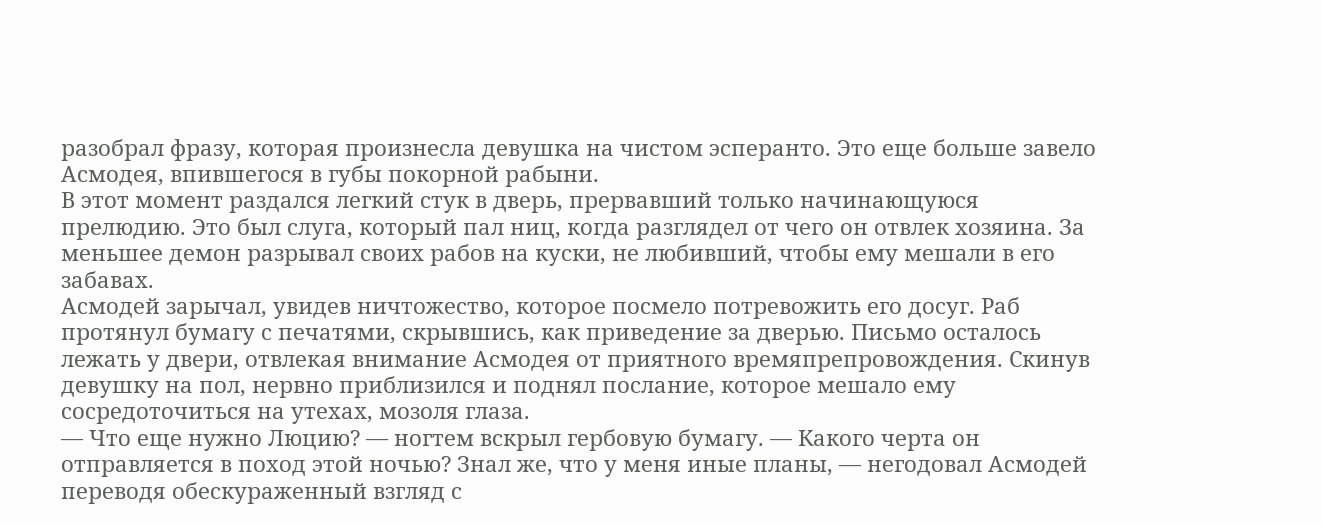разобрал фразу, которая произнесла девушка на чистом эсперанто. Это еще больше завело Асмодея, впившегося в губы покорной рабыни.
В этот момент раздался легкий стук в дверь, прервавший только начинающуюся прелюдию. Это был слуга, который пал ниц, когда разглядел от чего он отвлек хозяина. За меньшее демон разрывал своих рабов на куски, не любивший, чтобы ему мешали в его забавах.
Асмодей зарычал, увидев ничтожество, которое посмело потревожить его досуг. Раб протянул бумагу с печатями, скрывшись, как приведение за дверью. Письмо осталось лежать у двери, отвлекая внимание Асмодея от приятного времяпрепровождения. Скинув девушку на пол, нервно приблизился и поднял послание, которое мешало ему сосредоточиться на утехах, мозоля глаза.
— Что еще нужно Люцию? — ногтем вскрыл гербовую бумагу. — Какого черта он отправляется в поход этой ночью? Знал же, что у меня иные планы, — негодовал Асмодей переводя обескураженный взгляд с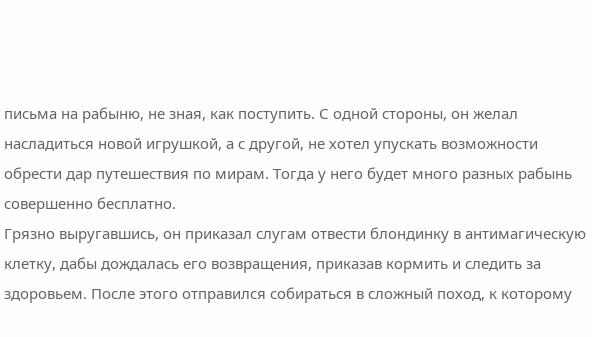письма на рабыню, не зная, как поступить. С одной стороны, он желал насладиться новой игрушкой, а с другой, не хотел упускать возможности обрести дар путешествия по мирам. Тогда у него будет много разных рабынь совершенно бесплатно.
Грязно выругавшись, он приказал слугам отвести блондинку в антимагическую клетку, дабы дождалась его возвращения, приказав кормить и следить за здоровьем. После этого отправился собираться в сложный поход, к которому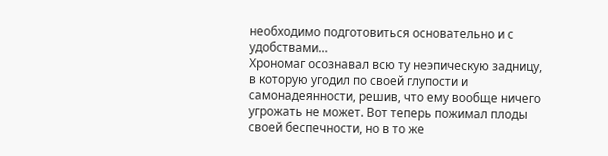необходимо подготовиться основательно и с удобствами…
Хрономаг осознавал всю ту неэпическую задницу, в которую угодил по своей глупости и самонадеянности, решив, что ему вообще ничего угрожать не может. Вот теперь пожимал плоды своей беспечности, но в то же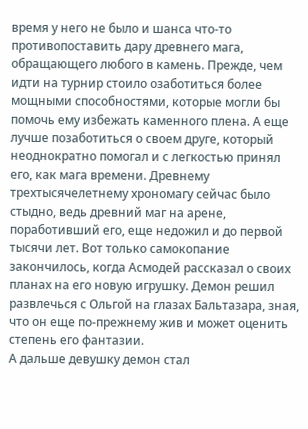время у него не было и шанса что-то противопоставить дару древнего мага, обращающего любого в камень. Прежде, чем идти на турнир стоило озаботиться более мощными способностями, которые могли бы помочь ему избежать каменного плена. А еще лучше позаботиться о своем друге, который неоднократно помогал и с легкостью принял его, как мага времени. Древнему трехтысячелетнему хрономагу сейчас было стыдно, ведь древний маг на арене, поработивший его, еще недожил и до первой тысячи лет. Вот только самокопание закончилось, когда Асмодей рассказал о своих планах на его новую игрушку. Демон решил развлечься с Ольгой на глазах Бальтазара, зная, что он еще по-прежнему жив и может оценить степень его фантазии.
А дальше девушку демон стал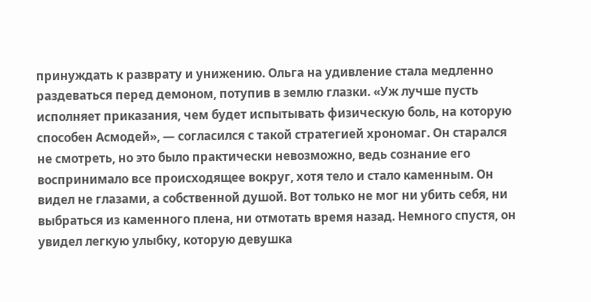принуждать к разврату и унижению. Ольга на удивление стала медленно раздеваться перед демоном, потупив в землю глазки. «Уж лучше пусть исполняет приказания, чем будет испытывать физическую боль, на которую способен Асмодей», — согласился с такой стратегией хрономаг. Он старался не смотреть, но это было практически невозможно, ведь сознание его воспринимало все происходящее вокруг, хотя тело и стало каменным. Он видел не глазами, а собственной душой. Вот только не мог ни убить себя, ни выбраться из каменного плена, ни отмотать время назад. Немного спустя, он увидел легкую улыбку, которую девушка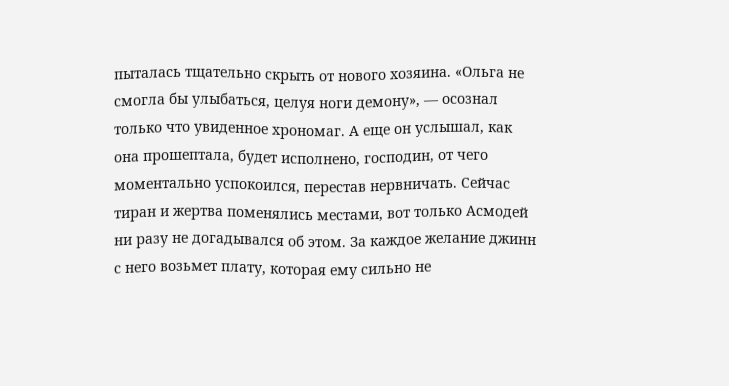пыталась тщательно скрыть от нового хозяина. «Ольга не смогла бы улыбаться, целуя ноги демону», — осознал только что увиденное хрономаг. А еще он услышал, как она прошептала, будет исполнено, господин, от чего моментально успокоился, перестав нервничать. Сейчас тиран и жертва поменялись местами, вот только Асмодей ни разу не догадывался об этом. За каждое желание джинн с него возьмет плату, которая ему сильно не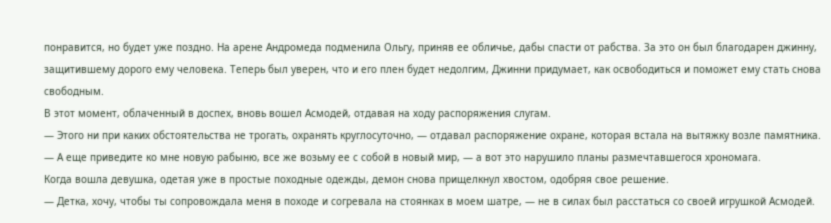понравится, но будет уже поздно. На арене Андромеда подменила Ольгу, приняв ее обличье, дабы спасти от рабства. За это он был благодарен джинну, защитившему дорого ему человека. Теперь был уверен, что и его плен будет недолгим, Джинни придумает, как освободиться и поможет ему стать снова свободным.
В этот момент, облаченный в доспех, вновь вошел Асмодей, отдавая на ходу распоряжения слугам.
— Этого ни при каких обстоятельства не трогать, охранять круглосуточно, — отдавал распоряжение охране, которая встала на вытяжку возле памятника. — А еще приведите ко мне новую рабыню, все же возьму ее с собой в новый мир, — а вот это нарушило планы размечтавшегося хрономага.
Когда вошла девушка, одетая уже в простые походные одежды, демон снова прищелкнул хвостом, одобряя свое решение.
— Детка, хочу, чтобы ты сопровождала меня в походе и согревала на стоянках в моем шатре, — не в силах был расстаться со своей игрушкой Асмодей.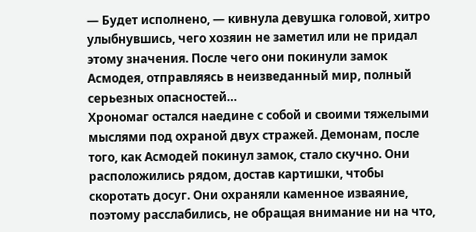— Будет исполнено, — кивнула девушка головой, хитро улыбнувшись, чего хозяин не заметил или не придал этому значения. После чего они покинули замок Асмодея, отправляясь в неизведанный мир, полный серьезных опасностей…
Хрономаг остался наедине с собой и своими тяжелыми мыслями под охраной двух стражей. Демонам, после того, как Асмодей покинул замок, стало скучно. Они расположились рядом, достав картишки, чтобы скоротать досуг. Они охраняли каменное изваяние, поэтому расслабились, не обращая внимание ни на что,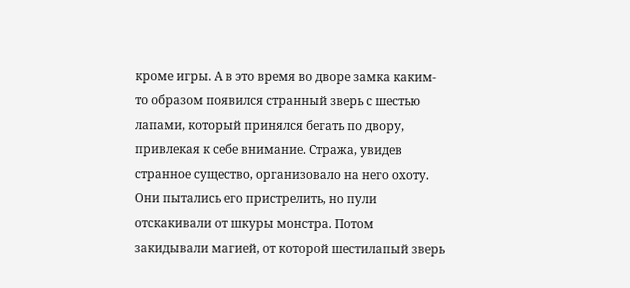кроме игры. А в это время во дворе замка каким-то образом появился странный зверь с шестью лапами, который принялся бегать по двору, привлекая к себе внимание. Стража, увидев странное существо, организовало на него охоту. Они пытались его пристрелить, но пули отскакивали от шкуры монстра. Потом закидывали магией, от которой шестилапый зверь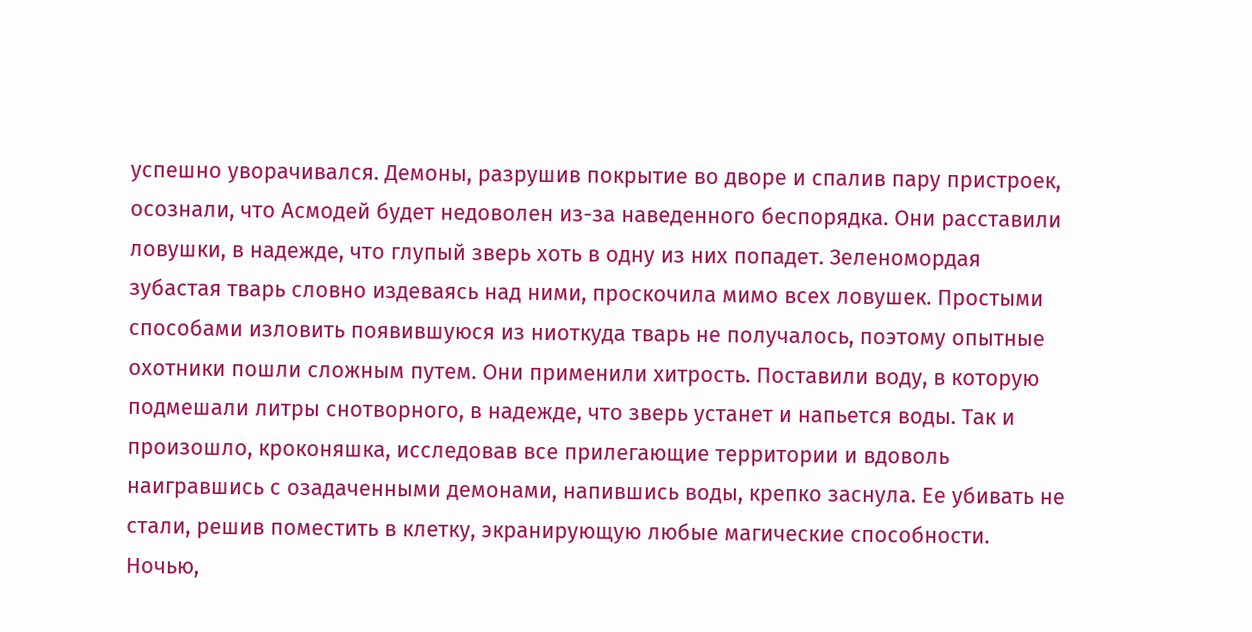успешно уворачивался. Демоны, разрушив покрытие во дворе и спалив пару пристроек, осознали, что Асмодей будет недоволен из-за наведенного беспорядка. Они расставили ловушки, в надежде, что глупый зверь хоть в одну из них попадет. Зеленомордая зубастая тварь словно издеваясь над ними, проскочила мимо всех ловушек. Простыми способами изловить появившуюся из ниоткуда тварь не получалось, поэтому опытные охотники пошли сложным путем. Они применили хитрость. Поставили воду, в которую подмешали литры снотворного, в надежде, что зверь устанет и напьется воды. Так и произошло, кроконяшка, исследовав все прилегающие территории и вдоволь наигравшись с озадаченными демонами, напившись воды, крепко заснула. Ее убивать не стали, решив поместить в клетку, экранирующую любые магические способности.
Ночью,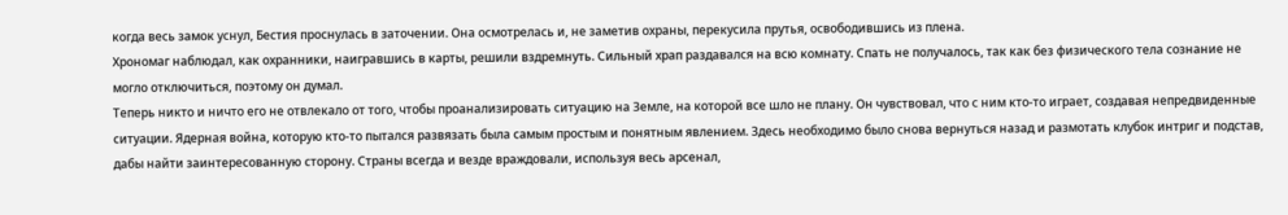когда весь замок уснул, Бестия проснулась в заточении. Она осмотрелась и, не заметив охраны, перекусила прутья, освободившись из плена.
Хрономаг наблюдал, как охранники, наигравшись в карты, решили вздремнуть. Сильный храп раздавался на всю комнату. Спать не получалось, так как без физического тела сознание не могло отключиться, поэтому он думал.
Теперь никто и ничто его не отвлекало от того, чтобы проанализировать ситуацию на Земле, на которой все шло не плану. Он чувствовал, что с ним кто-то играет, создавая непредвиденные ситуации. Ядерная война, которую кто-то пытался развязать была самым простым и понятным явлением. Здесь необходимо было снова вернуться назад и размотать клубок интриг и подстав, дабы найти заинтересованную сторону. Страны всегда и везде враждовали, используя весь арсенал,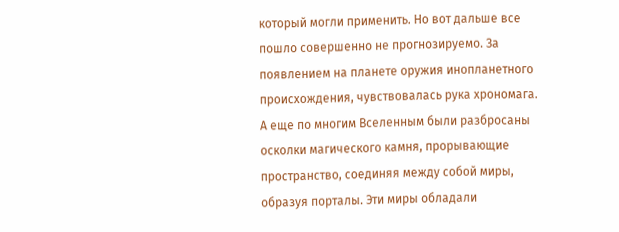который могли применить. Но вот дальше все пошло совершенно не прогнозируемо. За появлением на планете оружия инопланетного происхождения, чувствовалась рука хрономага. А еще по многим Вселенным были разбросаны осколки магического камня, прорывающие пространство, соединяя между собой миры, образуя порталы. Эти миры обладали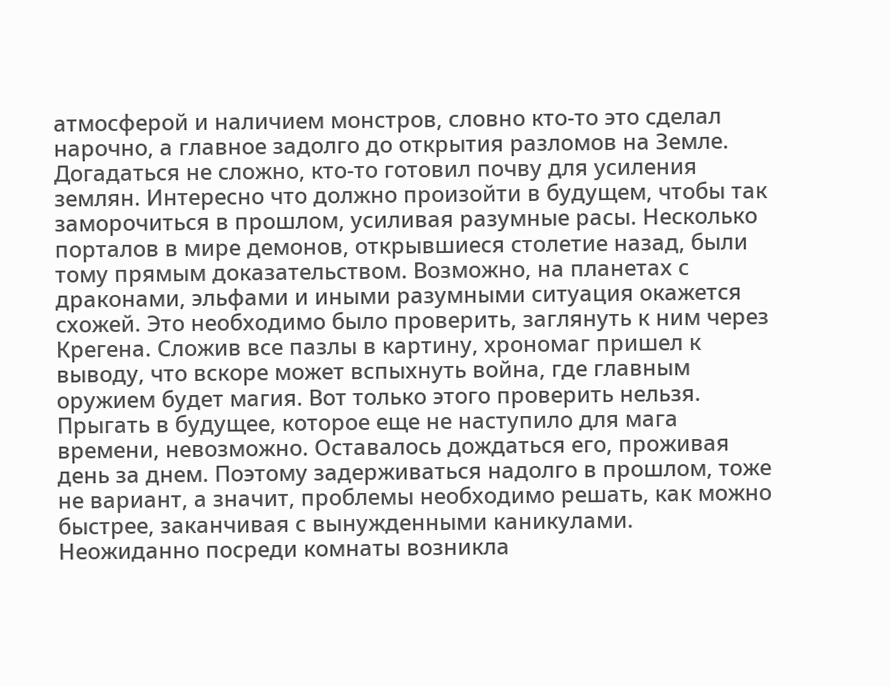атмосферой и наличием монстров, словно кто-то это сделал нарочно, а главное задолго до открытия разломов на Земле. Догадаться не сложно, кто-то готовил почву для усиления землян. Интересно что должно произойти в будущем, чтобы так заморочиться в прошлом, усиливая разумные расы. Несколько порталов в мире демонов, открывшиеся столетие назад, были тому прямым доказательством. Возможно, на планетах с драконами, эльфами и иными разумными ситуация окажется схожей. Это необходимо было проверить, заглянуть к ним через Крегена. Сложив все пазлы в картину, хрономаг пришел к выводу, что вскоре может вспыхнуть война, где главным оружием будет магия. Вот только этого проверить нельзя. Прыгать в будущее, которое еще не наступило для мага времени, невозможно. Оставалось дождаться его, проживая день за днем. Поэтому задерживаться надолго в прошлом, тоже не вариант, а значит, проблемы необходимо решать, как можно быстрее, заканчивая с вынужденными каникулами.
Неожиданно посреди комнаты возникла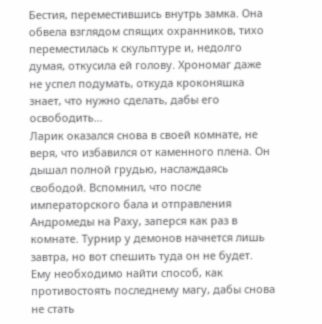Бестия, переместившись внутрь замка. Она обвела взглядом спящих охранников, тихо переместилась к скульптуре и, недолго думая, откусила ей голову. Хрономаг даже не успел подумать, откуда кроконяшка знает, что нужно сделать, дабы его освободить…
Ларик оказался снова в своей комнате, не веря, что избавился от каменного плена. Он дышал полной грудью, наслаждаясь свободой. Вспомнил, что после императорского бала и отправления Андромеды на Раху, заперся как раз в комнате. Турнир у демонов начнется лишь завтра, но вот спешить туда он не будет. Ему необходимо найти способ, как противостоять последнему магу, дабы снова не стать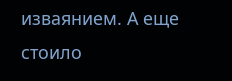изваянием. А еще стоило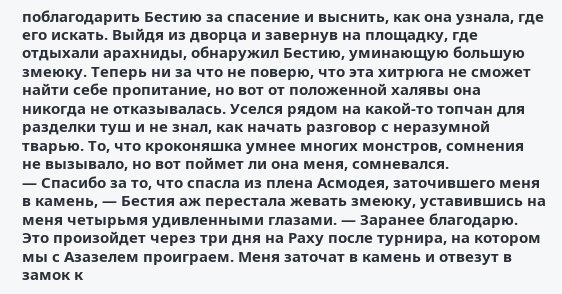поблагодарить Бестию за спасение и выснить, как она узнала, где его искать. Выйдя из дворца и завернув на площадку, где отдыхали арахниды, обнаружил Бестию, уминающую большую змеюку. Теперь ни за что не поверю, что эта хитрюга не сможет найти себе пропитание, но вот от положенной халявы она никогда не отказывалась. Уселся рядом на какой-то топчан для разделки туш и не знал, как начать разговор с неразумной тварью. То, что кроконяшка умнее многих монстров, сомнения не вызывало, но вот поймет ли она меня, сомневался.
— Спасибо за то, что спасла из плена Асмодея, заточившего меня в камень, — Бестия аж перестала жевать змеюку, уставившись на меня четырьмя удивленными глазами. — Заранее благодарю. Это произойдет через три дня на Раху после турнира, на котором мы с Азазелем проиграем. Меня заточат в камень и отвезут в замок к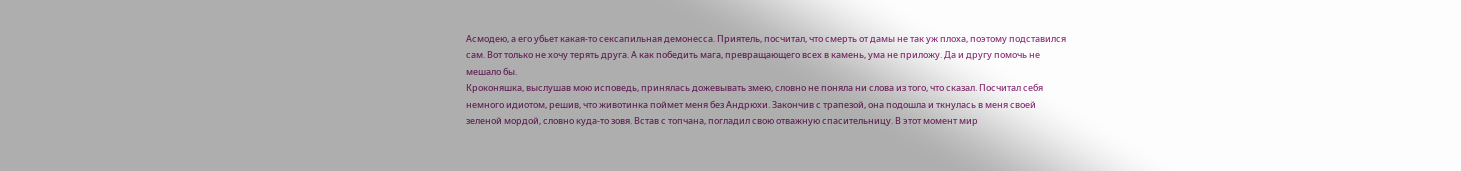Асмодею, а его убьет какая-то сексапильная демонесса. Приятель, посчитал, что смерть от дамы не так уж плоха, поэтому подставился сам. Вот только не хочу терять друга. А как победить мага, превращающего всех в камень, ума не приложу. Да и другу помочь не мешало бы.
Кроконяшка, выслушав мою исповедь, принялась дожевывать змею, словно не поняла ни слова из того, что сказал. Посчитал себя немного идиотом, решив, что животинка поймет меня без Андрюхи. Закончив с трапезой, она подошла и ткнулась в меня своей зеленой мордой, словно куда-то зовя. Встав с топчана, погладил свою отважную спасительницу. В этот момент мир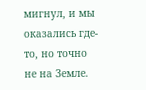мигнул, и мы оказались где-то, но точно не на Земле.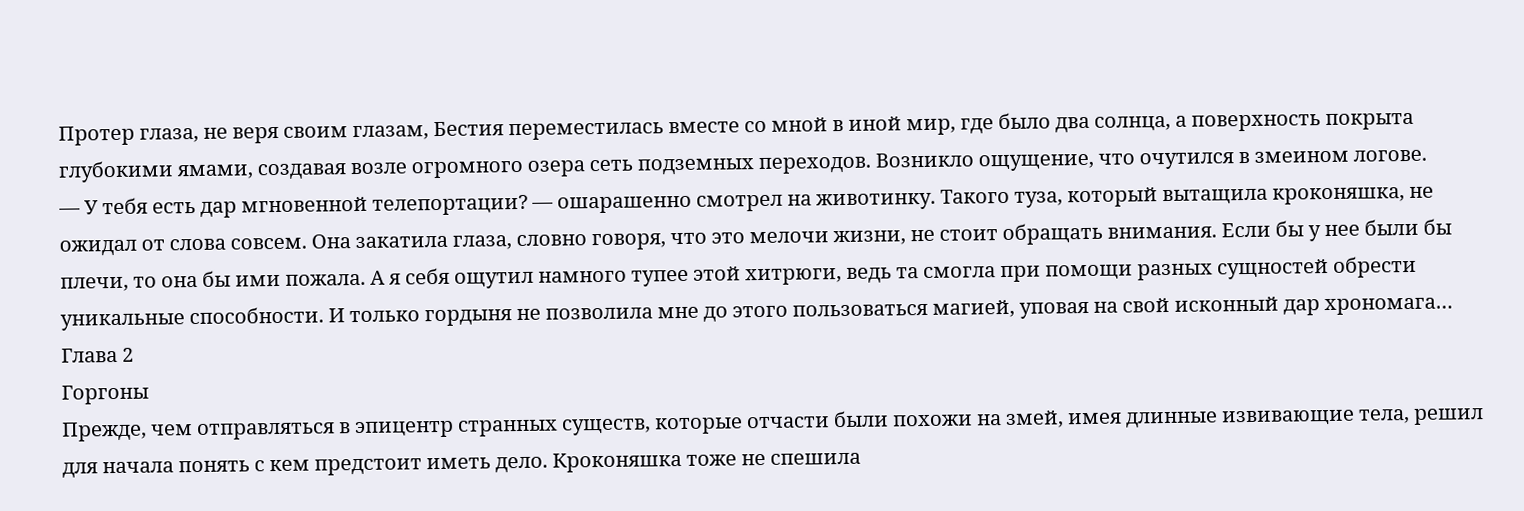Протер глаза, не веря своим глазам, Бестия переместилась вместе со мной в иной мир, где было два солнца, а поверхность покрыта глубокими ямами, создавая возле огромного озера сеть подземных переходов. Возникло ощущение, что очутился в змеином логове.
— У тебя есть дар мгновенной телепортации? — ошарашенно смотрел на животинку. Такого туза, который вытащила кроконяшка, не ожидал от слова совсем. Она закатила глаза, словно говоря, что это мелочи жизни, не стоит обращать внимания. Если бы у нее были бы плечи, то она бы ими пожала. А я себя ощутил намного тупее этой хитрюги, ведь та смогла при помощи разных сущностей обрести уникальные способности. И только гордыня не позволила мне до этого пользоваться магией, уповая на свой исконный дар хрономага…
Глава 2
Горгоны
Прежде, чем отправляться в эпицентр странных существ, которые отчасти были похожи на змей, имея длинные извивающие тела, решил для начала понять с кем предстоит иметь дело. Кроконяшка тоже не спешила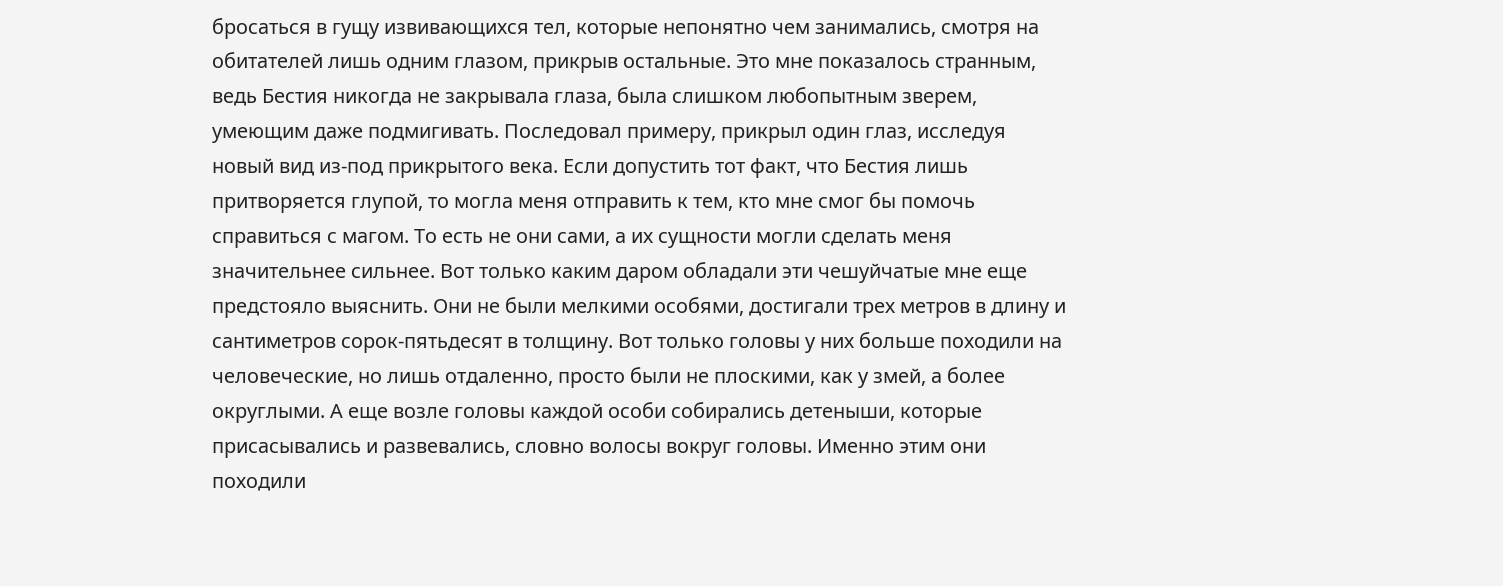бросаться в гущу извивающихся тел, которые непонятно чем занимались, смотря на обитателей лишь одним глазом, прикрыв остальные. Это мне показалось странным, ведь Бестия никогда не закрывала глаза, была слишком любопытным зверем, умеющим даже подмигивать. Последовал примеру, прикрыл один глаз, исследуя новый вид из-под прикрытого века. Если допустить тот факт, что Бестия лишь притворяется глупой, то могла меня отправить к тем, кто мне смог бы помочь справиться с магом. То есть не они сами, а их сущности могли сделать меня значительнее сильнее. Вот только каким даром обладали эти чешуйчатые мне еще предстояло выяснить. Они не были мелкими особями, достигали трех метров в длину и сантиметров сорок-пятьдесят в толщину. Вот только головы у них больше походили на человеческие, но лишь отдаленно, просто были не плоскими, как у змей, а более округлыми. А еще возле головы каждой особи собирались детеныши, которые присасывались и развевались, словно волосы вокруг головы. Именно этим они походили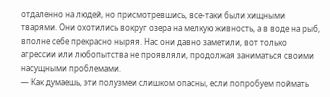отдаленно на людей, но присмотревшись, все-таки были хищными тварями. Они охотились вокруг озера на мелкую живность, а в воде на рыб, вполне себе прекрасно ныряя. Нас они давно заметили, вот только агрессии или любопытства не проявляли, продолжая заниматься своими насущными проблемами.
— Как думаешь, эти полузмеи слишком опасны, если попробуем поймать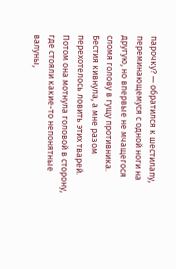парочку? — обратился к шестилапу, переминающемуся с одной ноги на другую, но впервые не мчащегося сломя голову в гущу противника. Бестия кивнула, а мне разом перехотелось ловить этих тварей. Потом она мотнула головой в сторону, где стояли какие-то непонятные валуны,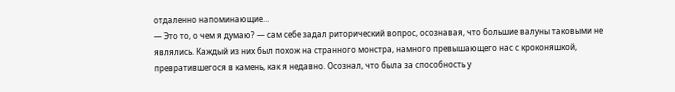отдаленно напоминающие…
— Это то, о чем я думаю? — сам себе задал риторический вопрос, осознавая, что большие валуны таковыми не являлись. Каждый из них был похож на странного монстра, намного превышающего нас с кроконяшкой, превратившегося в камень, как я недавно. Осознал, что была за способность у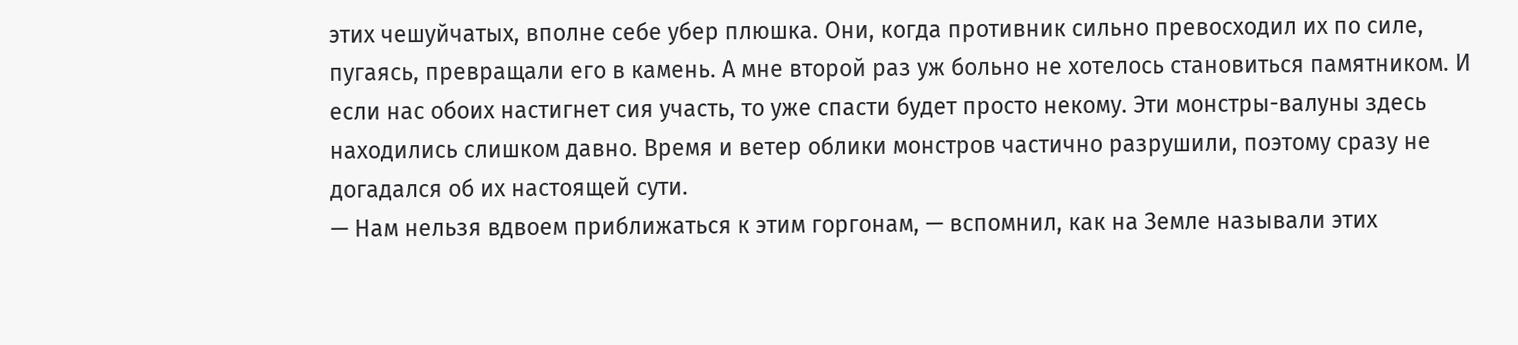этих чешуйчатых, вполне себе убер плюшка. Они, когда противник сильно превосходил их по силе, пугаясь, превращали его в камень. А мне второй раз уж больно не хотелось становиться памятником. И если нас обоих настигнет сия участь, то уже спасти будет просто некому. Эти монстры-валуны здесь находились слишком давно. Время и ветер облики монстров частично разрушили, поэтому сразу не догадался об их настоящей сути.
— Нам нельзя вдвоем приближаться к этим горгонам, — вспомнил, как на Земле называли этих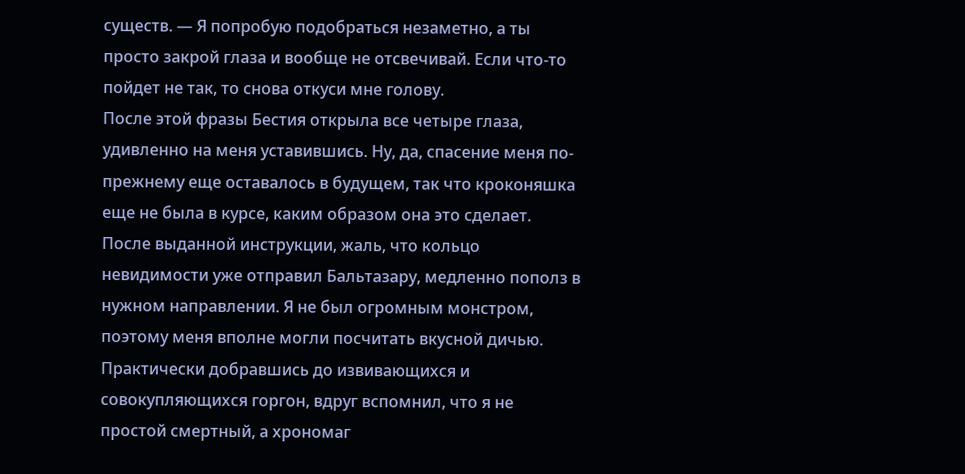существ. — Я попробую подобраться незаметно, а ты просто закрой глаза и вообще не отсвечивай. Если что-то пойдет не так, то снова откуси мне голову.
После этой фразы Бестия открыла все четыре глаза, удивленно на меня уставившись. Ну, да, спасение меня по-прежнему еще оставалось в будущем, так что кроконяшка еще не была в курсе, каким образом она это сделает. После выданной инструкции, жаль, что кольцо невидимости уже отправил Бальтазару, медленно пополз в нужном направлении. Я не был огромным монстром, поэтому меня вполне могли посчитать вкусной дичью. Практически добравшись до извивающихся и совокупляющихся горгон, вдруг вспомнил, что я не простой смертный, а хрономаг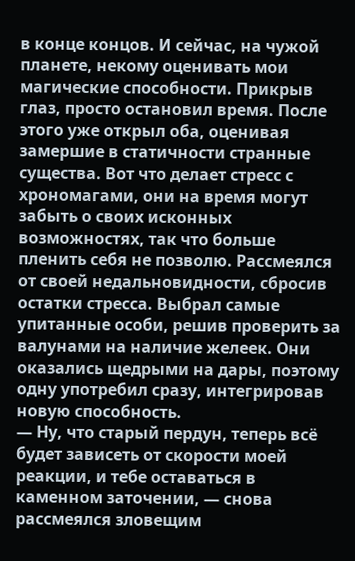в конце концов. И сейчас, на чужой планете, некому оценивать мои магические способности. Прикрыв глаз, просто остановил время. После этого уже открыл оба, оценивая замершие в статичности странные существа. Вот что делает стресс с хрономагами, они на время могут забыть о своих исконных возможностях, так что больше пленить себя не позволю. Рассмеялся от своей недальновидности, сбросив остатки стресса. Выбрал самые упитанные особи, решив проверить за валунами на наличие желеек. Они оказались щедрыми на дары, поэтому одну употребил сразу, интегрировав новую способность.
— Ну, что старый пердун, теперь всё будет зависеть от скорости моей реакции, и тебе оставаться в каменном заточении, — снова рассмеялся зловещим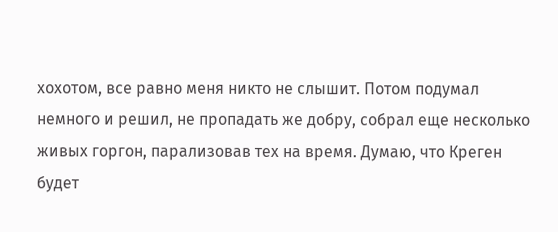хохотом, все равно меня никто не слышит. Потом подумал немного и решил, не пропадать же добру, собрал еще несколько живых горгон, парализовав тех на время. Думаю, что Креген будет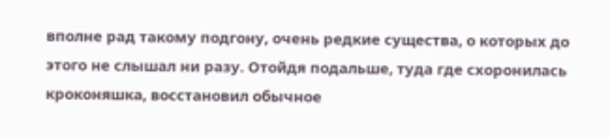вполне рад такому подгону, очень редкие существа, о которых до этого не слышал ни разу. Отойдя подальше, туда где схоронилась кроконяшка, восстановил обычное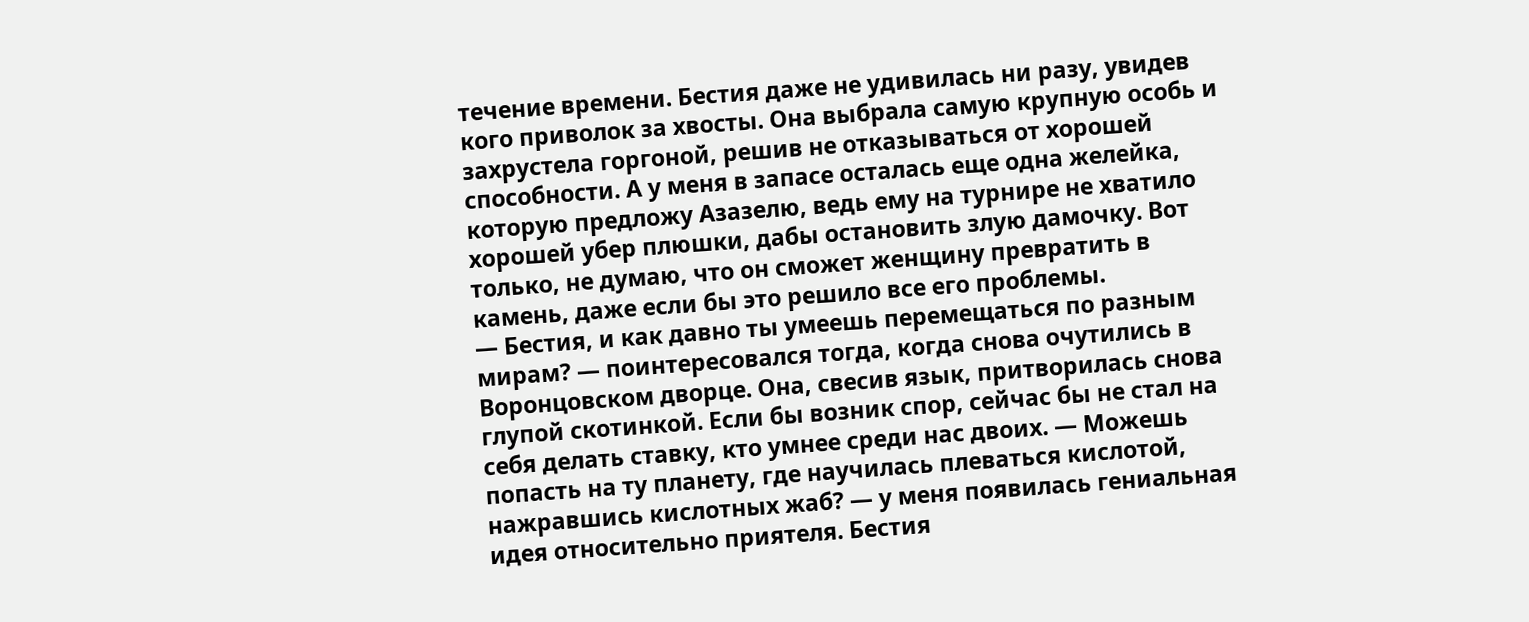течение времени. Бестия даже не удивилась ни разу, увидев кого приволок за хвосты. Она выбрала самую крупную особь и захрустела горгоной, решив не отказываться от хорошей способности. А у меня в запасе осталась еще одна желейка, которую предложу Азазелю, ведь ему на турнире не хватило хорошей убер плюшки, дабы остановить злую дамочку. Вот только, не думаю, что он сможет женщину превратить в камень, даже если бы это решило все его проблемы.
— Бестия, и как давно ты умеешь перемещаться по разным мирам? — поинтересовался тогда, когда снова очутились в Воронцовском дворце. Она, свесив язык, притворилась снова глупой скотинкой. Если бы возник спор, сейчас бы не стал на себя делать ставку, кто умнее среди нас двоих. — Можешь попасть на ту планету, где научилась плеваться кислотой, нажравшись кислотных жаб? — у меня появилась гениальная идея относительно приятеля. Бестия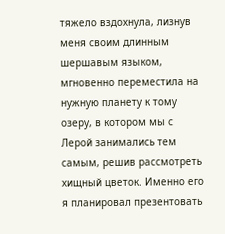тяжело вздохнула, лизнув меня своим длинным шершавым языком, мгновенно переместила на нужную планету к тому озеру, в котором мы с Лерой занимались тем самым, решив рассмотреть хищный цветок. Именно его я планировал презентовать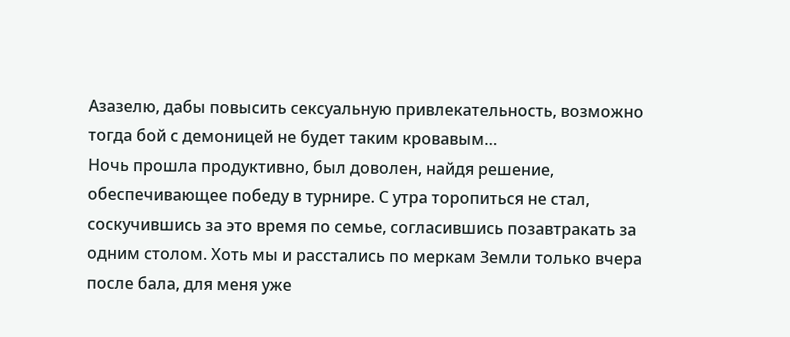Азазелю, дабы повысить сексуальную привлекательность, возможно тогда бой с демоницей не будет таким кровавым…
Ночь прошла продуктивно, был доволен, найдя решение, обеспечивающее победу в турнире. С утра торопиться не стал, соскучившись за это время по семье, согласившись позавтракать за одним столом. Хоть мы и расстались по меркам Земли только вчера после бала, для меня уже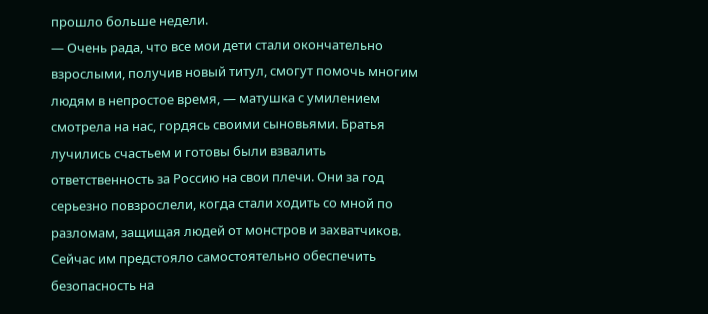прошло больше недели.
— Очень рада, что все мои дети стали окончательно взрослыми, получив новый титул, смогут помочь многим людям в непростое время, — матушка с умилением смотрела на нас, гордясь своими сыновьями. Братья лучились счастьем и готовы были взвалить ответственность за Россию на свои плечи. Они за год серьезно повзрослели, когда стали ходить со мной по разломам, защищая людей от монстров и захватчиков. Сейчас им предстояло самостоятельно обеспечить безопасность на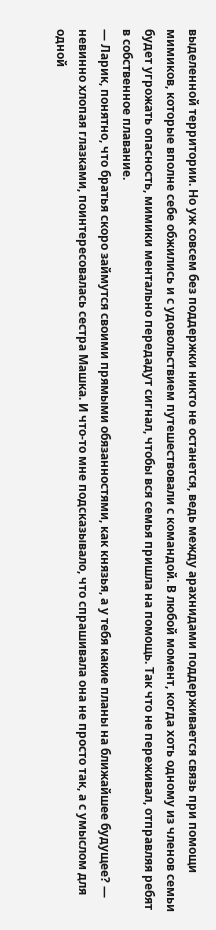выделенной территории. Но уж совсем без поддержки никто не останется, ведь между арахнидами поддерживается связь при помощи мимиков, которые вполне себе обжились и с удовольствием путешествовали с командой. В любой момент, когда хоть одному из членов семьи будет угрожать опасность, мимики ментально передадут сигнал, чтобы вся семья пришла на помощь. Так что не переживал, отправляя ребят в собственное плавание.
— Ларик, понятно, что братья скоро займутся своими прямыми обязанностями, как князья, а у тебя какие планы на ближайшее будущее? — невинно хлопая глазками, поинтересовалась сестра Машка. И что-то мне подсказывало, что спрашивала она не просто так, а с умыслом для одной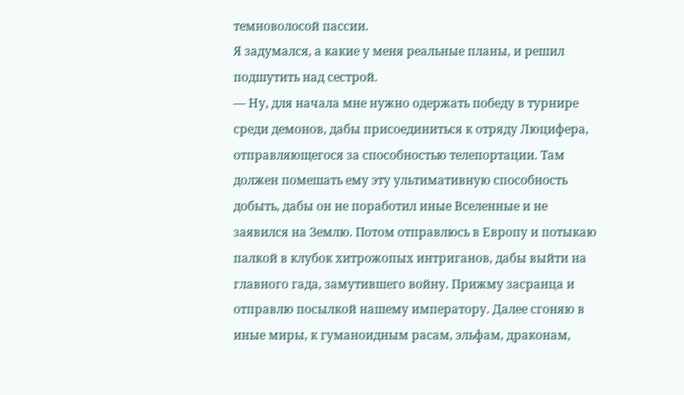темноволосой пассии.
Я задумался, а какие у меня реальные планы, и решил подшутить над сестрой.
— Ну, для начала мне нужно одержать победу в турнире среди демонов, дабы присоединиться к отряду Люцифера, отправляющегося за способностью телепортации. Там должен помешать ему эту ультимативную способность добыть, дабы он не поработил иные Вселенные и не заявился на Землю. Потом отправлюсь в Европу и потыкаю палкой в клубок хитрожопых интриганов, дабы выйти на главного гада, замутившего войну. Прижму засранца и отправлю посылкой нашему императору. Далее сгоняю в иные миры, к гуманоидным расам, эльфам, драконам,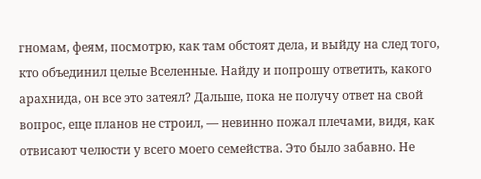гномам, феям, посмотрю, как там обстоят дела, и выйду на след того, кто объединил целые Вселенные. Найду и попрошу ответить, какого арахнида, он все это затеял? Дальше, пока не получу ответ на свой вопрос, еще планов не строил, — невинно пожал плечами, видя, как отвисают челюсти у всего моего семейства. Это было забавно. Не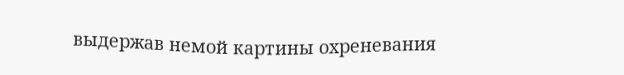выдержав немой картины охреневания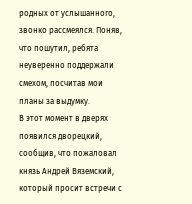родных от услышанного, звонко рассмеялся. Поняв, что пошутил, ребята неуверенно поддержали смехом, посчитав мои планы за выдумку.
В этот момент в дверях появился дворецкий, сообщив, что пожаловал князь Андрей Вяземский, который просит встречи с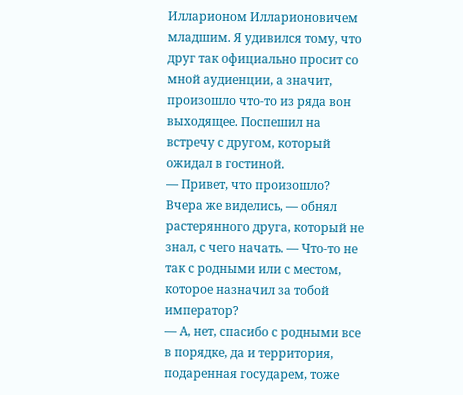Илларионом Илларионовичем младшим. Я удивился тому, что друг так официально просит со мной аудиенции, а значит, произошло что-то из ряда вон выходящее. Поспешил на встречу с другом, который ожидал в гостиной.
— Привет, что произошло? Вчера же виделись, — обнял растерянного друга, который не знал, с чего начать. — Что-то не так с родными или с местом, которое назначил за тобой император?
— А, нет, спасибо с родными все в порядке, да и территория, подаренная государем, тоже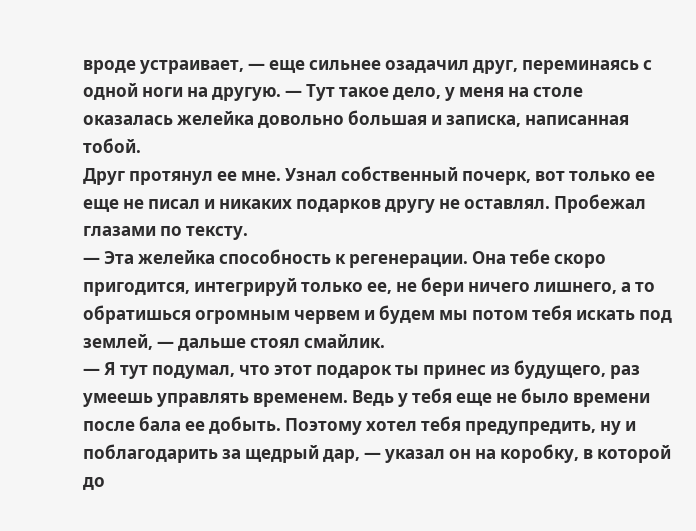вроде устраивает, — еще сильнее озадачил друг, переминаясь с одной ноги на другую. — Тут такое дело, у меня на столе оказалась желейка довольно большая и записка, написанная тобой.
Друг протянул ее мне. Узнал собственный почерк, вот только ее еще не писал и никаких подарков другу не оставлял. Пробежал глазами по тексту.
— Эта желейка способность к регенерации. Она тебе скоро пригодится, интегрируй только ее, не бери ничего лишнего, а то обратишься огромным червем и будем мы потом тебя искать под землей, — дальше стоял смайлик.
— Я тут подумал, что этот подарок ты принес из будущего, раз умеешь управлять временем. Ведь у тебя еще не было времени после бала ее добыть. Поэтому хотел тебя предупредить, ну и поблагодарить за щедрый дар, — указал он на коробку, в которой до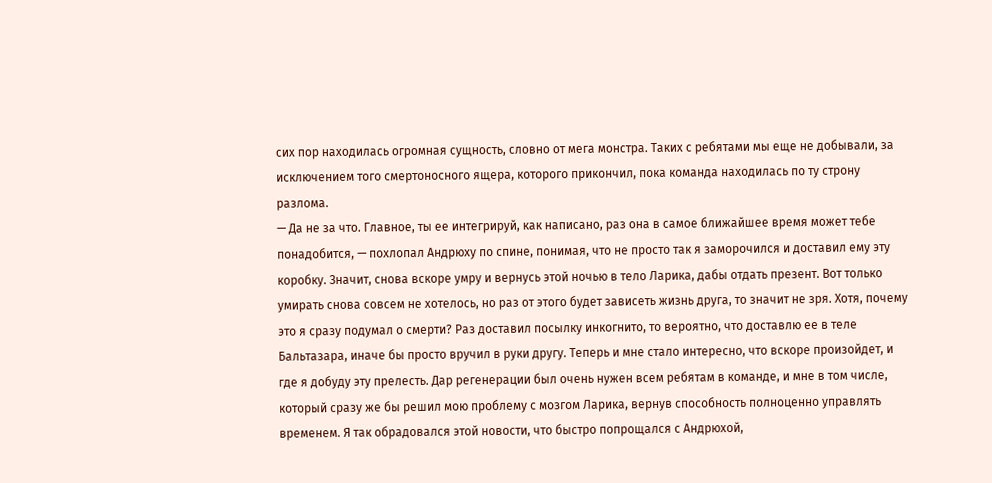сих пор находилась огромная сущность, словно от мега монстра. Таких с ребятами мы еще не добывали, за исключением того смертоносного ящера, которого прикончил, пока команда находилась по ту строну разлома.
— Да не за что. Главное, ты ее интегрируй, как написано, раз она в самое ближайшее время может тебе понадобится, — похлопал Андрюху по спине, понимая, что не просто так я заморочился и доставил ему эту коробку. Значит, снова вскоре умру и вернусь этой ночью в тело Ларика, дабы отдать презент. Вот только умирать снова совсем не хотелось, но раз от этого будет зависеть жизнь друга, то значит не зря. Хотя, почему это я сразу подумал о смерти? Раз доставил посылку инкогнито, то вероятно, что доставлю ее в теле Бальтазара, иначе бы просто вручил в руки другу. Теперь и мне стало интересно, что вскоре произойдет, и где я добуду эту прелесть. Дар регенерации был очень нужен всем ребятам в команде, и мне в том числе, который сразу же бы решил мою проблему с мозгом Ларика, вернув способность полноценно управлять временем. Я так обрадовался этой новости, что быстро попрощался с Андрюхой,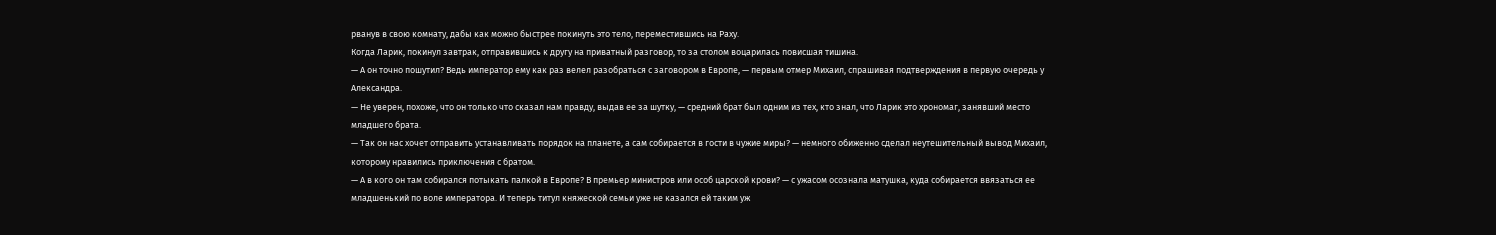рванув в свою комнату, дабы как можно быстрее покинуть это тело, переместившись на Раху.
Когда Ларик, покинул завтрак, отправившись к другу на приватный разговор, то за столом воцарилась повисшая тишина.
— А он точно пошутил? Ведь император ему как раз велел разобраться с заговором в Европе, — первым отмер Михаил, спрашивая подтверждения в первую очередь у Александра.
— Не уверен, похоже, что он только что сказал нам правду, выдав ее за шутку, — средний брат был одним из тех, кто знал, что Ларик это хрономаг, занявший место младшего брата.
— Так он нас хочет отправить устанавливать порядок на планете, а сам собирается в гости в чужие миры? — немного обиженно сделал неутешительный вывод Михаил, которому нравились приключения с братом.
— А в кого он там собирался потыкать палкой в Европе? В премьер министров или особ царской крови? — с ужасом осознала матушка, куда собирается ввязаться ее младшенький по воле императора. И теперь титул княжеской семьи уже не казался ей таким уж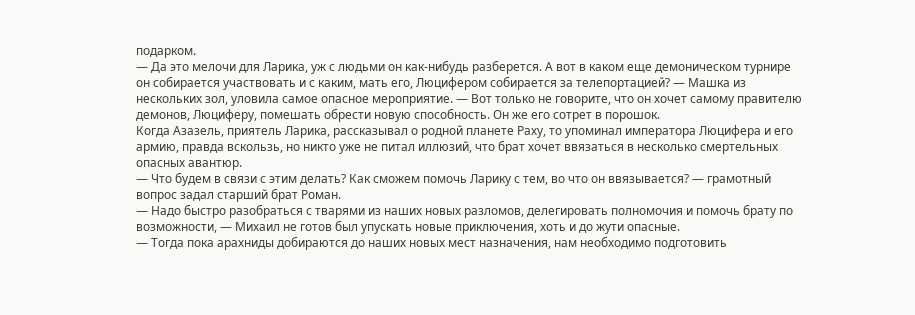подарком.
— Да это мелочи для Ларика, уж с людьми он как-нибудь разберется. А вот в каком еще демоническом турнире он собирается участвовать и с каким, мать его, Люцифером собирается за телепортацией? — Машка из нескольких зол, уловила самое опасное мероприятие. — Вот только не говорите, что он хочет самому правителю демонов, Люциферу, помешать обрести новую способность. Он же его сотрет в порошок.
Когда Азазель, приятель Ларика, рассказывал о родной планете Раху, то упоминал императора Люцифера и его армию, правда вскользь, но никто уже не питал иллюзий, что брат хочет ввязаться в несколько смертельных опасных авантюр.
— Что будем в связи с этим делать? Как сможем помочь Ларику с тем, во что он ввязывается? — грамотный вопрос задал старший брат Роман.
— Надо быстро разобраться с тварями из наших новых разломов, делегировать полномочия и помочь брату по возможности, — Михаил не готов был упускать новые приключения, хоть и до жути опасные.
— Тогда пока арахниды добираются до наших новых мест назначения, нам необходимо подготовить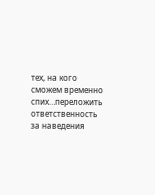тех, на кого сможем временно спих…переложить ответственность за наведения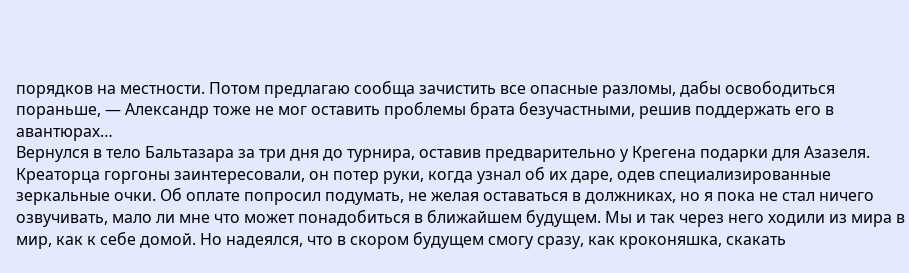порядков на местности. Потом предлагаю сообща зачистить все опасные разломы, дабы освободиться пораньше, — Александр тоже не мог оставить проблемы брата безучастными, решив поддержать его в авантюрах…
Вернулся в тело Бальтазара за три дня до турнира, оставив предварительно у Крегена подарки для Азазеля. Креаторца горгоны заинтересовали, он потер руки, когда узнал об их даре, одев специализированные зеркальные очки. Об оплате попросил подумать, не желая оставаться в должниках, но я пока не стал ничего озвучивать, мало ли мне что может понадобиться в ближайшем будущем. Мы и так через него ходили из мира в мир, как к себе домой. Но надеялся, что в скором будущем смогу сразу, как кроконяшка, скакать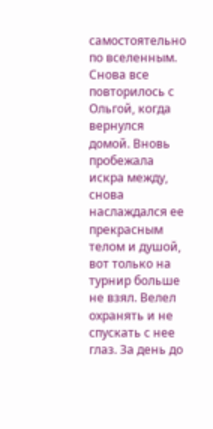самостоятельно по вселенным. Снова все повторилось с Ольгой, когда вернулся домой. Вновь пробежала искра между, снова наслаждался ее прекрасным телом и душой, вот только на турнир больше не взял. Велел охранять и не спускать с нее глаз. За день до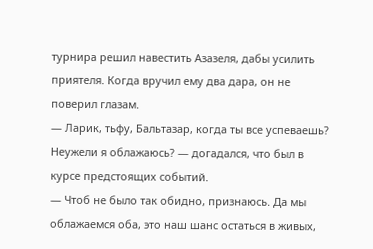турнира решил навестить Азазеля, дабы усилить приятеля. Когда вручил ему два дара, он не поверил глазам.
— Ларик, тьфу, Бальтазар, когда ты все успеваешь? Неужели я облажаюсь? — догадался, что был в курсе предстоящих событий.
— Чтоб не было так обидно, признаюсь. Да мы облажаемся оба, это наш шанс остаться в живых,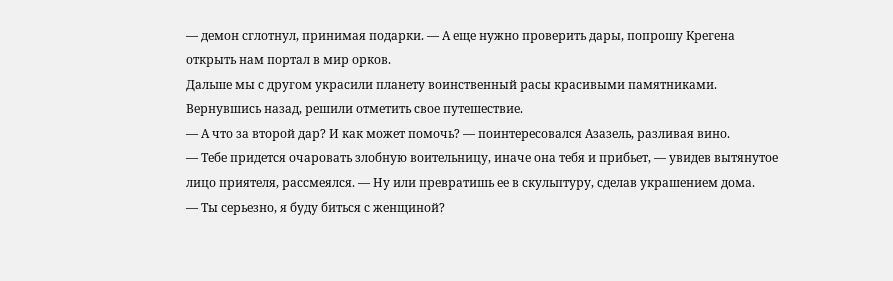— демон сглотнул, принимая подарки. — А еще нужно проверить дары, попрошу Крегена открыть нам портал в мир орков.
Дальше мы с другом украсили планету воинственный расы красивыми памятниками. Вернувшись назад, решили отметить свое путешествие.
— А что за второй дар? И как может помочь? — поинтересовался Азазель, разливая вино.
— Тебе придется очаровать злобную воительницу, иначе она тебя и прибьет, — увидев вытянутое лицо приятеля, рассмеялся. — Ну или превратишь ее в скульптуру, сделав украшением дома.
— Ты серьезно, я буду биться с женщиной?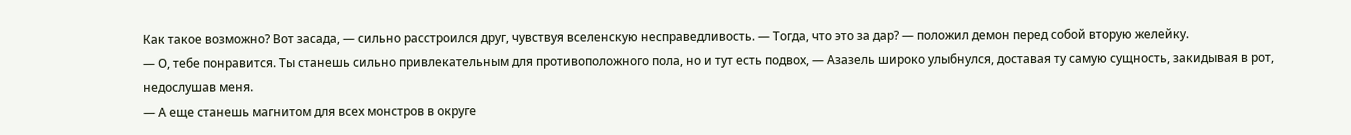Как такое возможно? Вот засада, — сильно расстроился друг, чувствуя вселенскую несправедливость. — Тогда, что это за дар? — положил демон перед собой вторую желейку.
— О, тебе понравится. Ты станешь сильно привлекательным для противоположного пола, но и тут есть подвох, — Азазель широко улыбнулся, доставая ту самую сущность, закидывая в рот, недослушав меня.
— А еще станешь магнитом для всех монстров в округе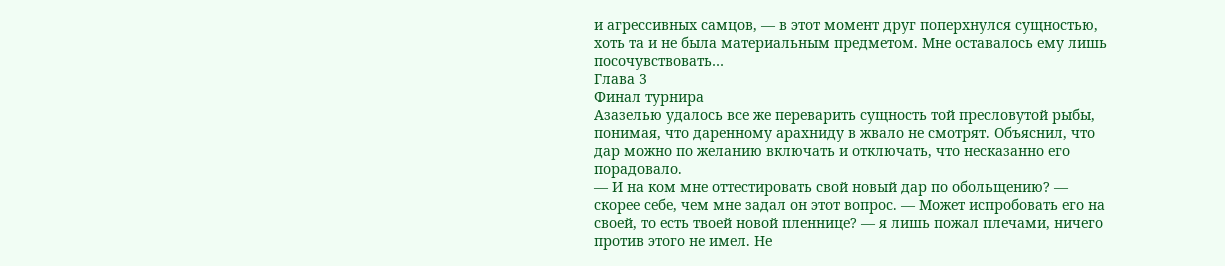и агрессивных самцов, — в этот момент друг поперхнулся сущностью, хоть та и не была материальным предметом. Мне оставалось ему лишь посочувствовать…
Глава 3
Финал турнира
Азазелью удалось все же переварить сущность той пресловутой рыбы, понимая, что даренному арахниду в жвало не смотрят. Объяснил, что дар можно по желанию включать и отключать, что несказанно его порадовало.
— И на ком мне оттестировать свой новый дар по обольщению? — скорее себе, чем мне задал он этот вопрос. — Может испробовать его на своей, то есть твоей новой пленнице? — я лишь пожал плечами, ничего против этого не имел. Не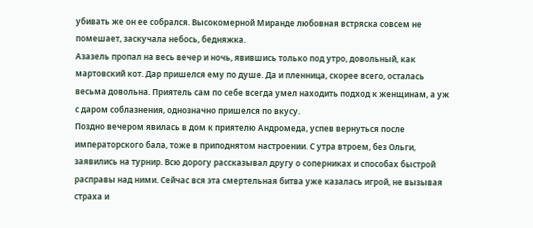убивать же он ее собрался. Высокомерной Миранде любовная встряска совсем не помешает, заскучала небось, бедняжка.
Азазель пропал на весь вечер и ночь, явившись только под утро, довольный, как мартовский кот. Дар пришелся ему по душе. Да и пленница, скорее всего, осталась весьма довольна. Приятель сам по себе всегда умел находить подход к женщинам, а уж с даром соблазнения, однозначно пришелся по вкусу.
Поздно вечером явилась в дом к приятелю Андромеда, успев вернуться после императорского бала, тоже в приподнятом настроении. С утра втроем, без Ольги, заявились на турнир. Всю дорогу рассказывал другу о соперниках и способах быстрой расправы над ними. Сейчас вся эта смертельная битва уже казалась игрой, не вызывая страха и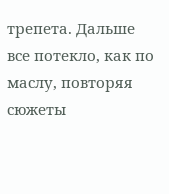трепета. Дальше все потекло, как по маслу, повторяя сюжеты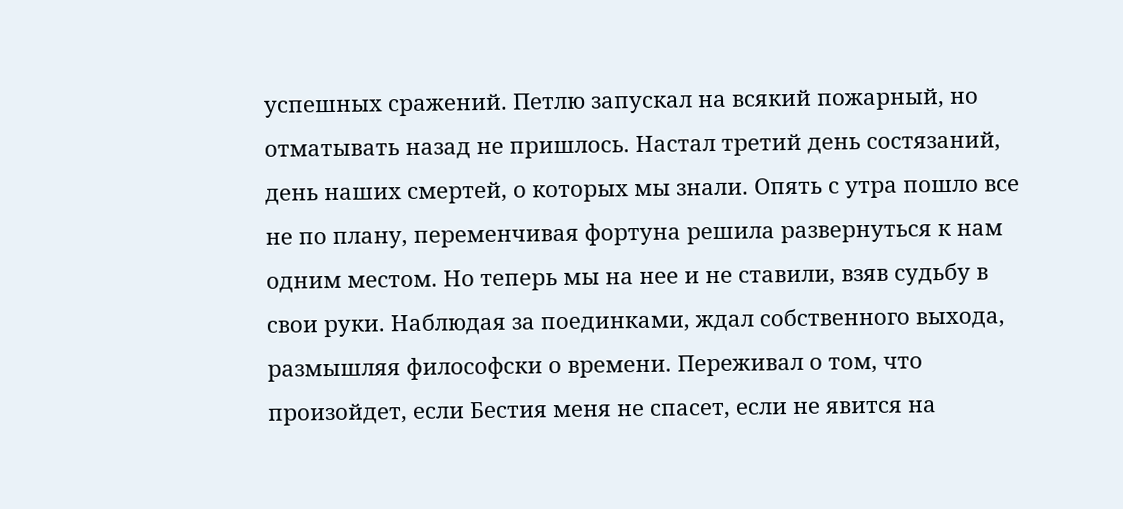успешных сражений. Петлю запускал на всякий пожарный, но отматывать назад не пришлось. Настал третий день состязаний, день наших смертей, о которых мы знали. Опять с утра пошло все не по плану, переменчивая фортуна решила развернуться к нам одним местом. Но теперь мы на нее и не ставили, взяв судьбу в свои руки. Наблюдая за поединками, ждал собственного выхода, размышляя философски о времени. Переживал о том, что произойдет, если Бестия меня не спасет, если не явится на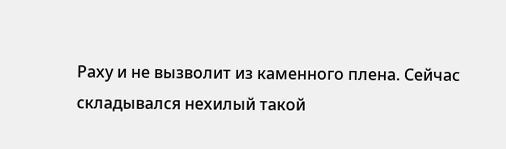Раху и не вызволит из каменного плена. Сейчас складывался нехилый такой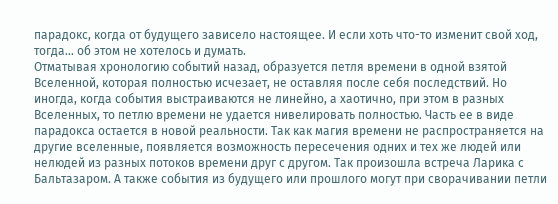парадокс, когда от будущего зависело настоящее. И если хоть что-то изменит свой ход, тогда… об этом не хотелось и думать.
Отматывая хронологию событий назад, образуется петля времени в одной взятой Вселенной, которая полностью исчезает, не оставляя после себя последствий. Но иногда, когда события выстраиваются не линейно, а хаотично, при этом в разных Вселенных, то петлю времени не удается нивелировать полностью. Часть ее в виде парадокса остается в новой реальности. Так как магия времени не распространяется на другие вселенные, появляется возможность пересечения одних и тех же людей или нелюдей из разных потоков времени друг с другом. Так произошла встреча Ларика с Бальтазаром. А также события из будущего или прошлого могут при сворачивании петли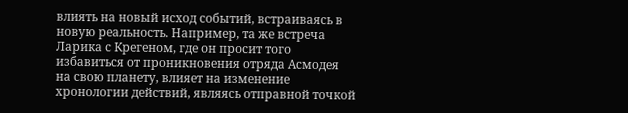влиять на новый исход событий, встраиваясь в новую реальность. Например, та же встреча Ларика с Крегеном, где он просит того избавиться от проникновения отряда Асмодея на свою планету, влияет на изменение хронологии действий, являясь отправной точкой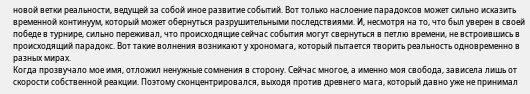новой ветки реальности, ведущей за собой иное развитие событий. Вот только наслоение парадоксов может сильно исказить временной континуум, который может обернуться разрушительными последствиями. И, несмотря на то, что был уверен в своей победе в турнире, сильно переживал, что происходящие сейчас события могут свернуться в петлю времени, не встроившись в происходящий парадокс. Вот такие волнения возникают у хрономага, который пытается творить реальность одновременно в разных мирах.
Когда прозвучало мое имя, отложил ненужные сомнения в сторону. Сейчас многое, а именно моя свобода, зависела лишь от скорости собственной реакции. Поэтому сконцентрировался, выходя против древнего мага, который давно уже не принимал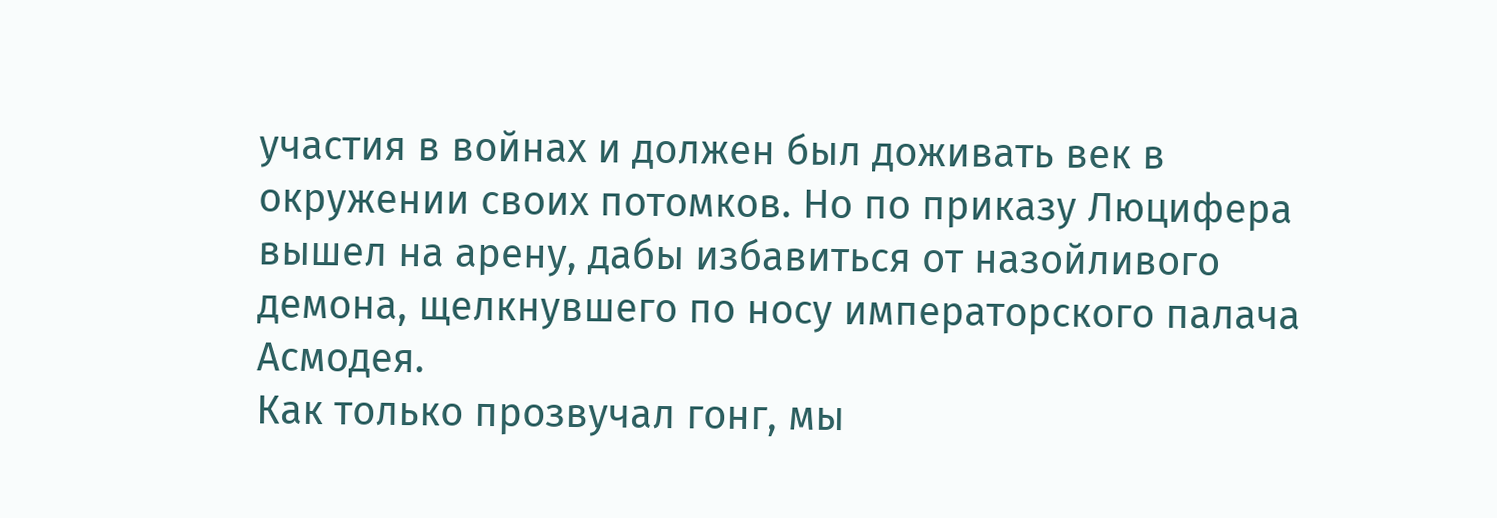участия в войнах и должен был доживать век в окружении своих потомков. Но по приказу Люцифера вышел на арену, дабы избавиться от назойливого демона, щелкнувшего по носу императорского палача Асмодея.
Как только прозвучал гонг, мы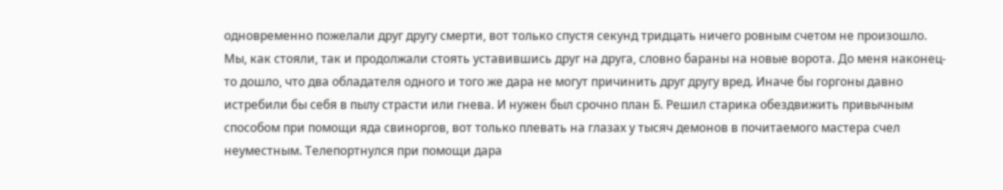одновременно пожелали друг другу смерти, вот только спустя секунд тридцать ничего ровным счетом не произошло. Мы, как стояли, так и продолжали стоять уставившись друг на друга, словно бараны на новые ворота. До меня наконец-то дошло, что два обладателя одного и того же дара не могут причинить друг другу вред. Иначе бы горгоны давно истребили бы себя в пылу страсти или гнева. И нужен был срочно план Б. Решил старика обездвижить привычным способом при помощи яда свиноргов, вот только плевать на глазах у тысяч демонов в почитаемого мастера счел неуместным. Телепортнулся при помощи дара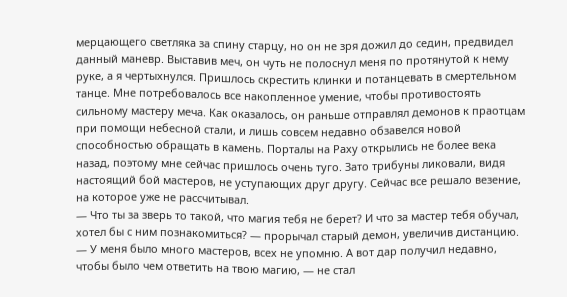мерцающего светляка за спину старцу, но он не зря дожил до седин, предвидел данный маневр. Выставив меч, он чуть не полоснул меня по протянутой к нему руке, а я чертыхнулся. Пришлось скрестить клинки и потанцевать в смертельном танце. Мне потребовалось все накопленное умение, чтобы противостоять сильному мастеру меча. Как оказалось, он раньше отправлял демонов к праотцам при помощи небесной стали, и лишь совсем недавно обзавелся новой способностью обращать в камень. Порталы на Раху открылись не более века назад, поэтому мне сейчас пришлось очень туго. Зато трибуны ликовали, видя настоящий бой мастеров, не уступающих друг другу. Сейчас все решало везение, на которое уже не рассчитывал.
— Что ты за зверь то такой, что магия тебя не берет? И что за мастер тебя обучал, хотел бы с ним познакомиться? — прорычал старый демон, увеличив дистанцию.
— У меня было много мастеров, всех не упомню. А вот дар получил недавно, чтобы было чем ответить на твою магию, — не стал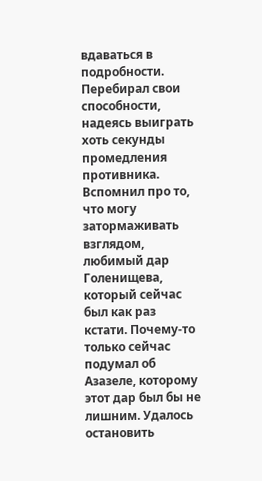вдаваться в подробности. Перебирал свои способности, надеясь выиграть хоть секунды промедления противника. Вспомнил про то, что могу затормаживать взглядом, любимый дар Голенищева, который сейчас был как раз кстати. Почему-то только сейчас подумал об Азазеле, которому этот дар был бы не лишним. Удалось остановить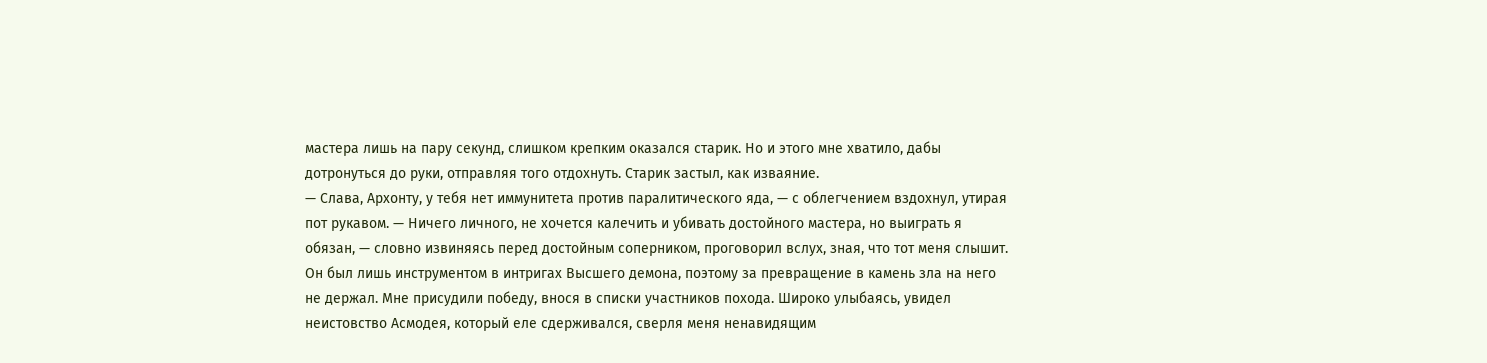мастера лишь на пару секунд, слишком крепким оказался старик. Но и этого мне хватило, дабы дотронуться до руки, отправляя того отдохнуть. Старик застыл, как изваяние.
— Слава, Архонту, у тебя нет иммунитета против паралитического яда, — с облегчением вздохнул, утирая пот рукавом. — Ничего личного, не хочется калечить и убивать достойного мастера, но выиграть я обязан, — словно извиняясь перед достойным соперником, проговорил вслух, зная, что тот меня слышит. Он был лишь инструментом в интригах Высшего демона, поэтому за превращение в камень зла на него не держал. Мне присудили победу, внося в списки участников похода. Широко улыбаясь, увидел неистовство Асмодея, который еле сдерживался, сверля меня ненавидящим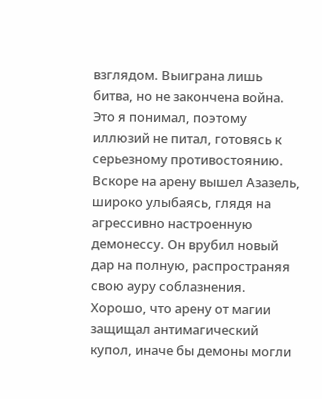взглядом. Выиграна лишь битва, но не закончена война. Это я понимал, поэтому иллюзий не питал, готовясь к серьезному противостоянию.
Вскоре на арену вышел Азазель, широко улыбаясь, глядя на агрессивно настроенную демонессу. Он врубил новый дар на полную, распространяя свою ауру соблазнения. Хорошо, что арену от магии защищал антимагический купол, иначе бы демоны могли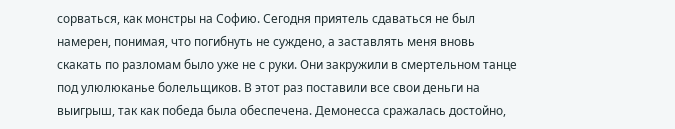сорваться, как монстры на Софию. Сегодня приятель сдаваться не был намерен, понимая, что погибнуть не суждено, а заставлять меня вновь скакать по разломам было уже не с руки. Они закружили в смертельном танце под улюлюканье болельщиков. В этот раз поставили все свои деньги на выигрыш, так как победа была обеспечена. Демонесса сражалась достойно,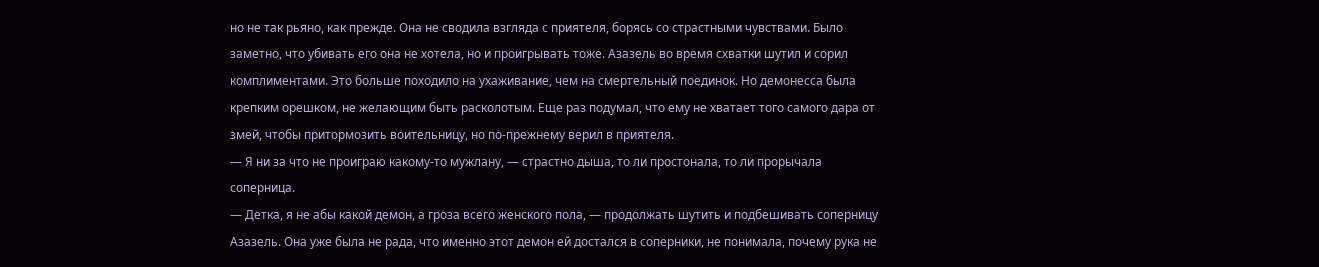но не так рьяно, как прежде. Она не сводила взгляда с приятеля, борясь со страстными чувствами. Было заметно, что убивать его она не хотела, но и проигрывать тоже. Азазель во время схватки шутил и сорил комплиментами. Это больше походило на ухаживание, чем на смертельный поединок. Но демонесса была крепким орешком, не желающим быть расколотым. Еще раз подумал, что ему не хватает того самого дара от змей, чтобы притормозить воительницу, но по-прежнему верил в приятеля.
— Я ни за что не проиграю какому-то мужлану, — страстно дыша, то ли простонала, то ли прорычала соперница.
— Детка, я не абы какой демон, а гроза всего женского пола, — продолжать шутить и подбешивать соперницу Азазель. Она уже была не рада, что именно этот демон ей достался в соперники, не понимала, почему рука не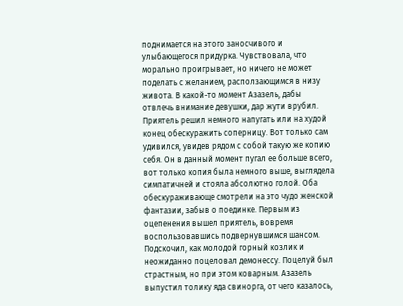поднимается на этого заносчивого и улыбающегося придурка. Чувствовала, что морально проигрывает, но ничего не может поделать с желанием, расползающимся в низу живота. В какой-то момент Азазель, дабы отвлечь внимание девушки, дар жути врубил. Приятель решил немного напугать или на худой конец обескуражить соперницу. Вот только сам удивился, увидев рядом с собой такую же копию себя. Он в данный момент пугал ее больше всего, вот только копия была немного выше, выглядела симпатичней и стояла абсолютно голой. Оба обескураживающе смотрели на это чудо женской фантазии, забыв о поединке. Первым из оцепенения вышел приятель, вовремя воспользовавшись подвернувшимся шансом. Подскочил, как молодой горный козлик и неожиданно поцеловал демонессу. Поцелуй был страстным, но при этом коварным. Азазель выпустил толику яда свинорга, от чего казалось,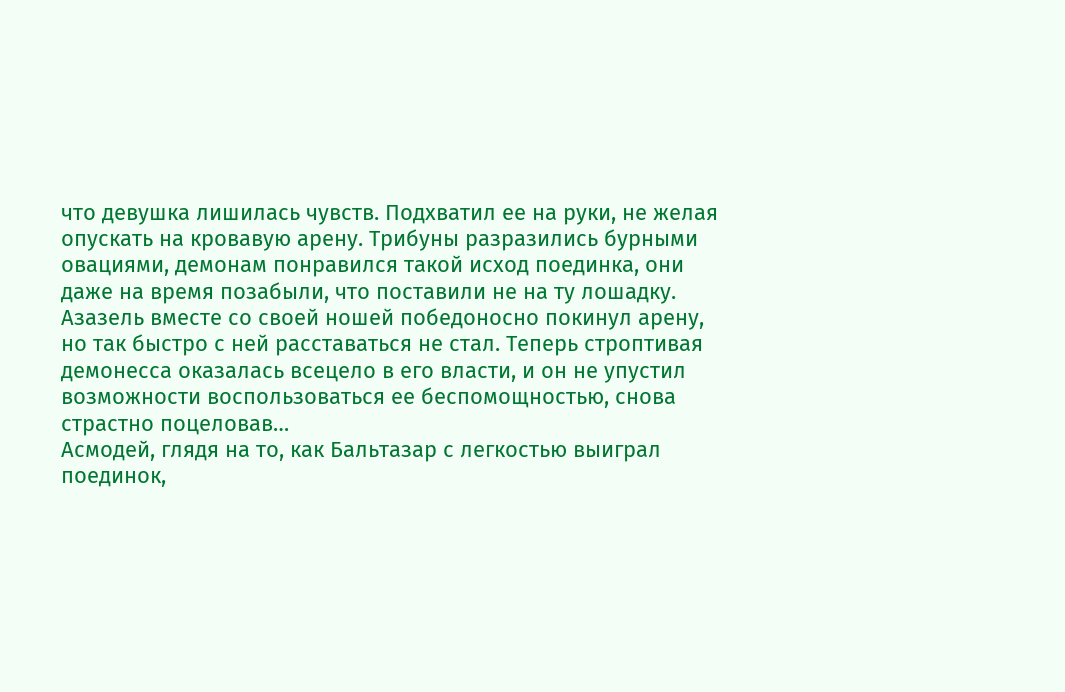что девушка лишилась чувств. Подхватил ее на руки, не желая опускать на кровавую арену. Трибуны разразились бурными овациями, демонам понравился такой исход поединка, они даже на время позабыли, что поставили не на ту лошадку. Азазель вместе со своей ношей победоносно покинул арену, но так быстро с ней расставаться не стал. Теперь строптивая демонесса оказалась всецело в его власти, и он не упустил возможности воспользоваться ее беспомощностью, снова страстно поцеловав…
Асмодей, глядя на то, как Бальтазар с легкостью выиграл поединок,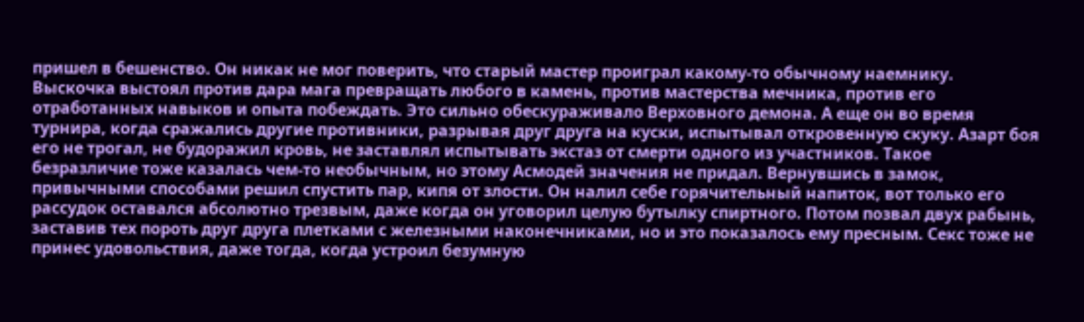пришел в бешенство. Он никак не мог поверить, что старый мастер проиграл какому-то обычному наемнику. Выскочка выстоял против дара мага превращать любого в камень, против мастерства мечника, против его отработанных навыков и опыта побеждать. Это сильно обескураживало Верховного демона. А еще он во время турнира, когда сражались другие противники, разрывая друг друга на куски, испытывал откровенную скуку. Азарт боя его не трогал, не будоражил кровь, не заставлял испытывать экстаз от смерти одного из участников. Такое безразличие тоже казалась чем-то необычным, но этому Асмодей значения не придал. Вернувшись в замок, привычными способами решил спустить пар, кипя от злости. Он налил себе горячительный напиток, вот только его рассудок оставался абсолютно трезвым, даже когда он уговорил целую бутылку спиртного. Потом позвал двух рабынь, заставив тех пороть друг друга плетками с железными наконечниками, но и это показалось ему пресным. Секс тоже не принес удовольствия, даже тогда, когда устроил безумную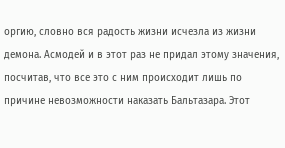оргию, словно вся радость жизни исчезла из жизни демона. Асмодей и в этот раз не придал этому значения, посчитав, что все это с ним происходит лишь по причине невозможности наказать Бальтазара. Этот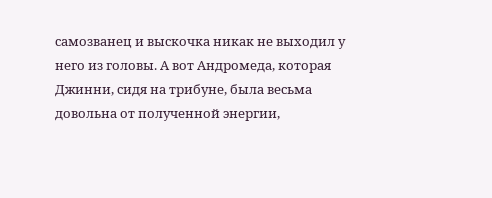самозванец и выскочка никак не выходил у него из головы. А вот Андромеда, которая Джинни, сидя на трибуне, была весьма довольна от полученной энергии,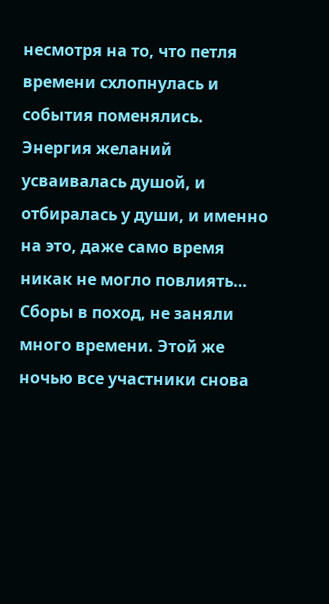несмотря на то, что петля времени схлопнулась и события поменялись. Энергия желаний усваивалась душой, и отбиралась у души, и именно на это, даже само время никак не могло повлиять…
Сборы в поход, не заняли много времени. Этой же ночью все участники снова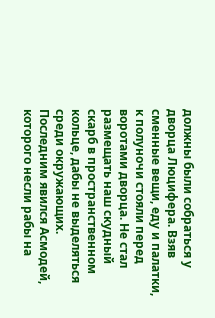должны были собраться у дворца Люцифера. Взяв сменные вещи, еду и палатки, к полуночи стояли перед воротами дворца. Не стал размещать наш скудный скарб в пространственном кольце, дабы не выделяться среди окружающих. Последним явился Асмодей, которого несли рабы на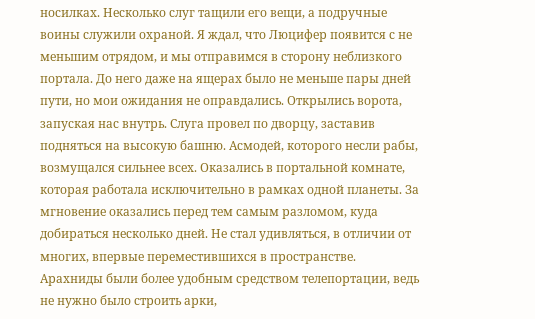носилках. Несколько слуг тащили его вещи, а подручные воины служили охраной. Я ждал, что Люцифер появится с не меньшим отрядом, и мы отправимся в сторону неблизкого портала. До него даже на ящерах было не меньше пары дней пути, но мои ожидания не оправдались. Открылись ворота, запуская нас внутрь. Слуга провел по дворцу, заставив подняться на высокую башню. Асмодей, которого несли рабы, возмущался сильнее всех. Оказались в портальной комнате, которая работала исключительно в рамках одной планеты. За мгновение оказались перед тем самым разломом, куда добираться несколько дней. Не стал удивляться, в отличии от многих, впервые переместившихся в пространстве. Арахниды были более удобным средством телепортации, ведь не нужно было строить арки,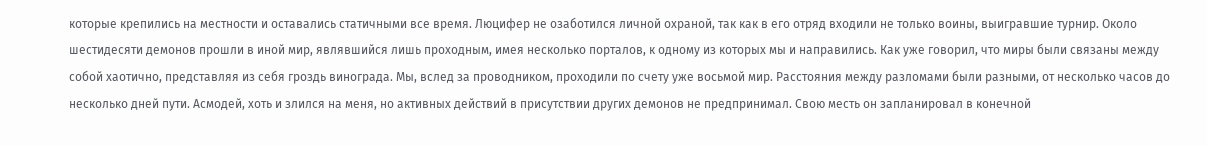которые крепились на местности и оставались статичными все время. Люцифер не озаботился личной охраной, так как в его отряд входили не только воины, выигравшие турнир. Около шестидесяти демонов прошли в иной мир, являвшийся лишь проходным, имея несколько порталов, к одному из которых мы и направились. Как уже говорил, что миры были связаны между собой хаотично, представляя из себя гроздь винограда. Мы, вслед за проводником, проходили по счету уже восьмой мир. Расстояния между разломами были разными, от несколько часов до несколько дней пути. Асмодей, хоть и злился на меня, но активных действий в присутствии других демонов не предпринимал. Свою месть он запланировал в конечной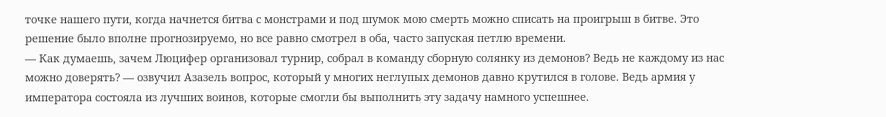точке нашего пути, когда начнется битва с монстрами и под шумок мою смерть можно списать на проигрыш в битве. Это решение было вполне прогнозируемо, но все равно смотрел в оба, часто запуская петлю времени.
— Как думаешь, зачем Люцифер организовал турнир, собрал в команду сборную солянку из демонов? Ведь не каждому из нас можно доверять? — озвучил Азазель вопрос, который у многих неглупых демонов давно крутился в голове. Ведь армия у императора состояла из лучших воинов, которые смогли бы выполнить эту задачу намного успешнее.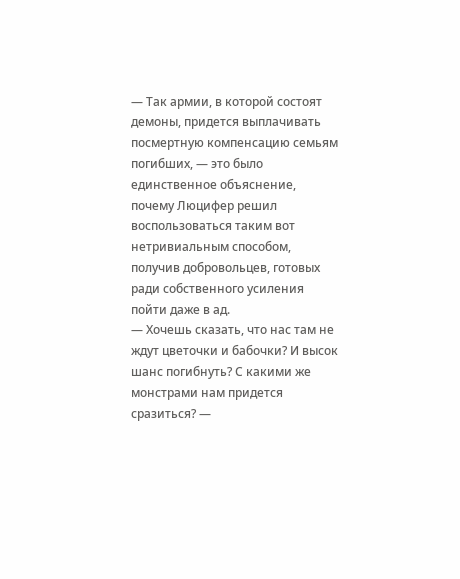— Так армии, в которой состоят демоны, придется выплачивать посмертную компенсацию семьям погибших, — это было единственное объяснение, почему Люцифер решил воспользоваться таким вот нетривиальным способом, получив добровольцев, готовых ради собственного усиления пойти даже в ад.
— Хочешь сказать, что нас там не ждут цветочки и бабочки? И высок шанс погибнуть? С какими же монстрами нам придется сразиться? —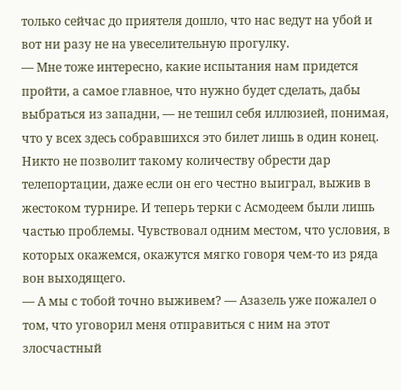только сейчас до приятеля дошло, что нас ведут на убой и вот ни разу не на увеселительную прогулку.
— Мне тоже интересно, какие испытания нам придется пройти, а самое главное, что нужно будет сделать, дабы выбраться из западни, — не тешил себя иллюзией, понимая, что у всех здесь собравшихся это билет лишь в один конец. Никто не позволит такому количеству обрести дар телепортации, даже если он его честно выиграл, выжив в жестоком турнире. И теперь терки с Асмодеем были лишь частью проблемы. Чувствовал одним местом, что условия, в которых окажемся, окажутся мягко говоря чем-то из ряда вон выходящего.
— А мы с тобой точно выживем? — Азазель уже пожалел о том, что уговорил меня отправиться с ним на этот злосчастный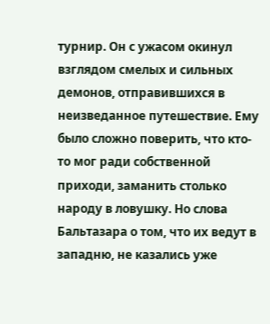турнир. Он с ужасом окинул взглядом смелых и сильных демонов, отправившихся в неизведанное путешествие. Ему было сложно поверить, что кто-то мог ради собственной приходи, заманить столько народу в ловушку. Но слова Бальтазара о том, что их ведут в западню, не казались уже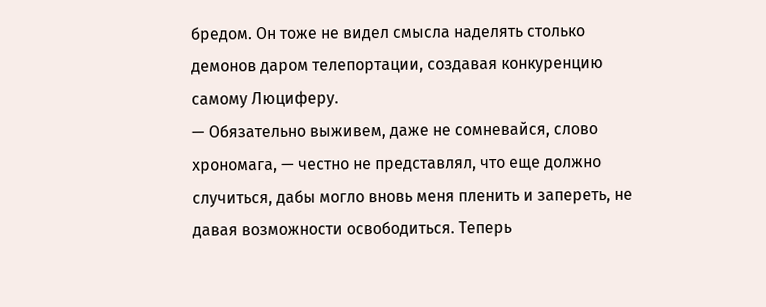бредом. Он тоже не видел смысла наделять столько демонов даром телепортации, создавая конкуренцию самому Люциферу.
— Обязательно выживем, даже не сомневайся, слово хрономага, — честно не представлял, что еще должно случиться, дабы могло вновь меня пленить и запереть, не давая возможности освободиться. Теперь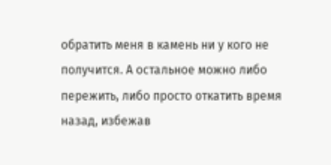обратить меня в камень ни у кого не получится. А остальное можно либо пережить, либо просто откатить время назад, избежав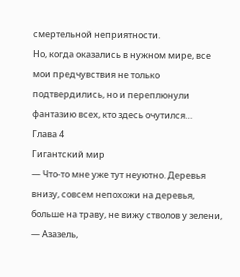смертельной неприятности.
Но, когда оказались в нужном мире, все мои предчувствия не только подтвердились, но и переплюнули фантазию всех, кто здесь очутился…
Глава 4
Гигантский мир
— Что-то мне уже тут неуютно. Деревья внизу, совсем непохожи на деревья, больше на траву, не вижу стволов у зелени, — Азазель,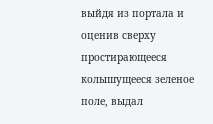выйдя из портала и оценив сверху простирающееся колышущееся зеленое поле, выдал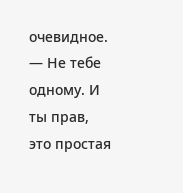очевидное.
— Не тебе одному. И ты прав, это простая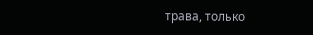трава, только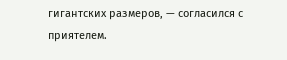гигантских размеров, — согласился с приятелем.